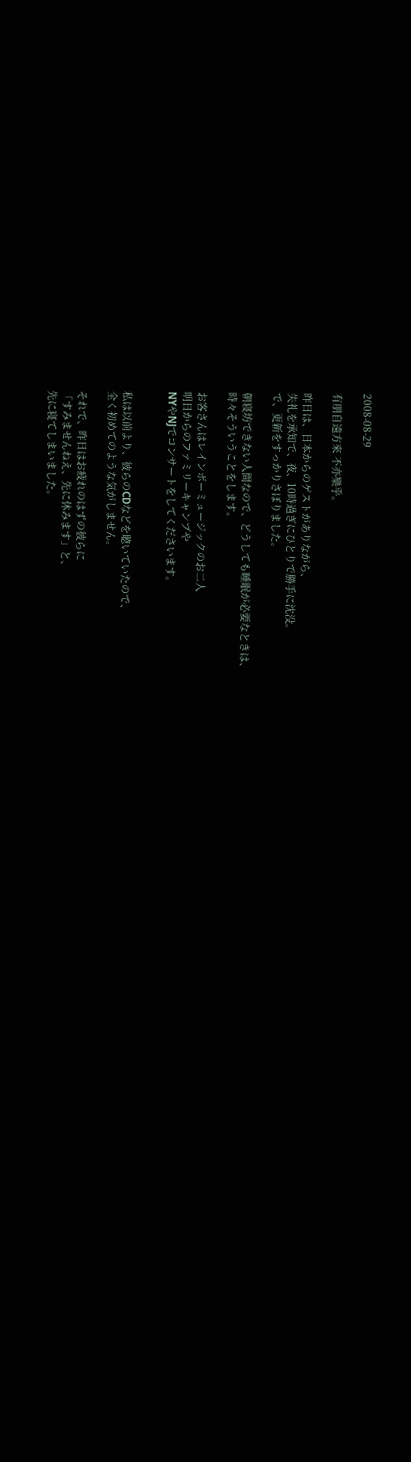2008-08-29

有朋自遠方來 不亦樂乎。

昨日は、日本からのゲストがありながら、
失礼を承知で、夜、10時過ぎにひとりで勝手に沈没。
で、更新をすっかりさぼりました。

朝寝坊できない人間なので、どうしても睡眠が必要なときは、
時々そういうことをします。

お客さんはレインボーミュージックのお二人
明日からのファミリーキャンプや
NYやNJでコンサートをしてくださいます。


私は以前より、彼らのCDなどを聴いていたので、
全く初めてのような気がしません。

それで、昨日はお疲れのはずの彼らに
「すみませんねえ、先に休みます」と、
先に寝てしまいました。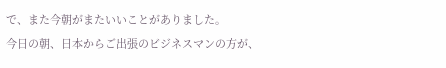で、また今朝がまたいいことがありました。
今日の朝、日本からご出張のビジネスマンの方が、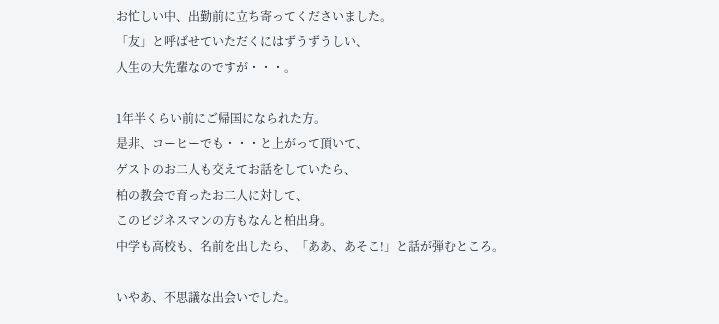お忙しい中、出勤前に立ち寄ってくださいました。
「友」と呼ばせていただくにはずうずうしい、
人生の大先輩なのですが・・・。

1年半くらい前にご帰国になられた方。
是非、コーヒーでも・・・と上がって頂いて、
ゲストのお二人も交えてお話をしていたら、
柏の教会で育ったお二人に対して、
このビジネスマンの方もなんと柏出身。
中学も高校も、名前を出したら、「ああ、あそこ!」と話が弾むところ。

いやあ、不思議な出会いでした。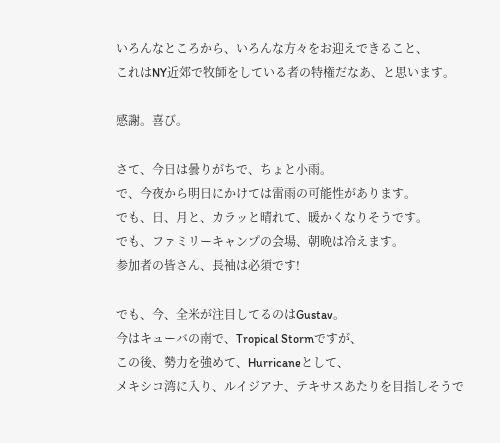いろんなところから、いろんな方々をお迎えできること、
これはNY近郊で牧師をしている者の特権だなあ、と思います。

感謝。喜び。

さて、今日は曇りがちで、ちょと小雨。
で、今夜から明日にかけては雷雨の可能性があります。
でも、日、月と、カラッと晴れて、暖かくなりそうです。
でも、ファミリーキャンプの会場、朝晩は冷えます。
参加者の皆さん、長袖は必須です!

でも、今、全米が注目してるのはGustav。
今はキューバの南で、Tropical Stormですが、
この後、勢力を強めて、Hurricaneとして、
メキシコ湾に入り、ルイジアナ、テキサスあたりを目指しそうで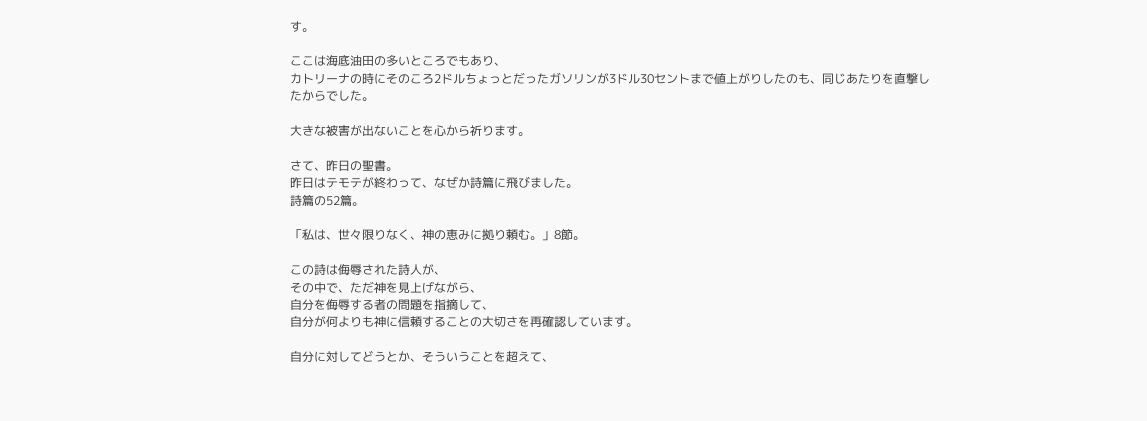す。

ここは海底油田の多いところでもあり、
カトリーナの時にそのころ2ドルちょっとだったガソリンが3ドル30セントまで値上がりしたのも、同じあたりを直撃したからでした。

大きな被害が出ないことを心から祈ります。

さて、昨日の聖書。
昨日はテモテが終わって、なぜか詩篇に飛びました。
詩篇の52篇。

「私は、世々限りなく、神の恵みに拠り頼む。」8節。

この詩は侮辱された詩人が、
その中で、ただ神を見上げながら、
自分を侮辱する者の問題を指摘して、
自分が何よりも神に信頼することの大切さを再確認しています。

自分に対してどうとか、そういうことを超えて、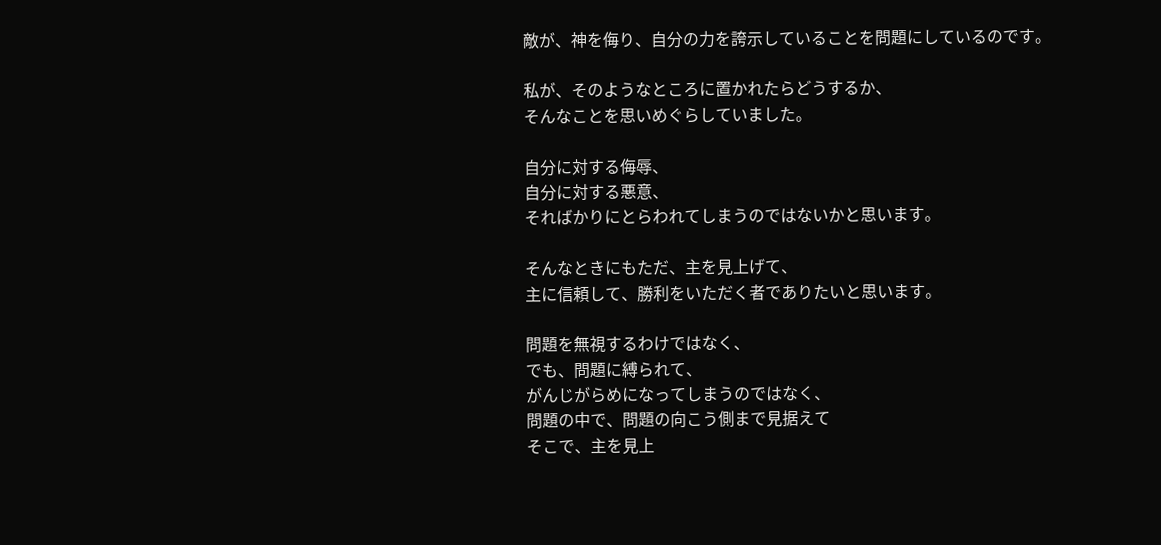敵が、神を侮り、自分の力を誇示していることを問題にしているのです。

私が、そのようなところに置かれたらどうするか、
そんなことを思いめぐらしていました。

自分に対する侮辱、
自分に対する悪意、
そればかりにとらわれてしまうのではないかと思います。

そんなときにもただ、主を見上げて、
主に信頼して、勝利をいただく者でありたいと思います。

問題を無視するわけではなく、
でも、問題に縛られて、
がんじがらめになってしまうのではなく、
問題の中で、問題の向こう側まで見据えて
そこで、主を見上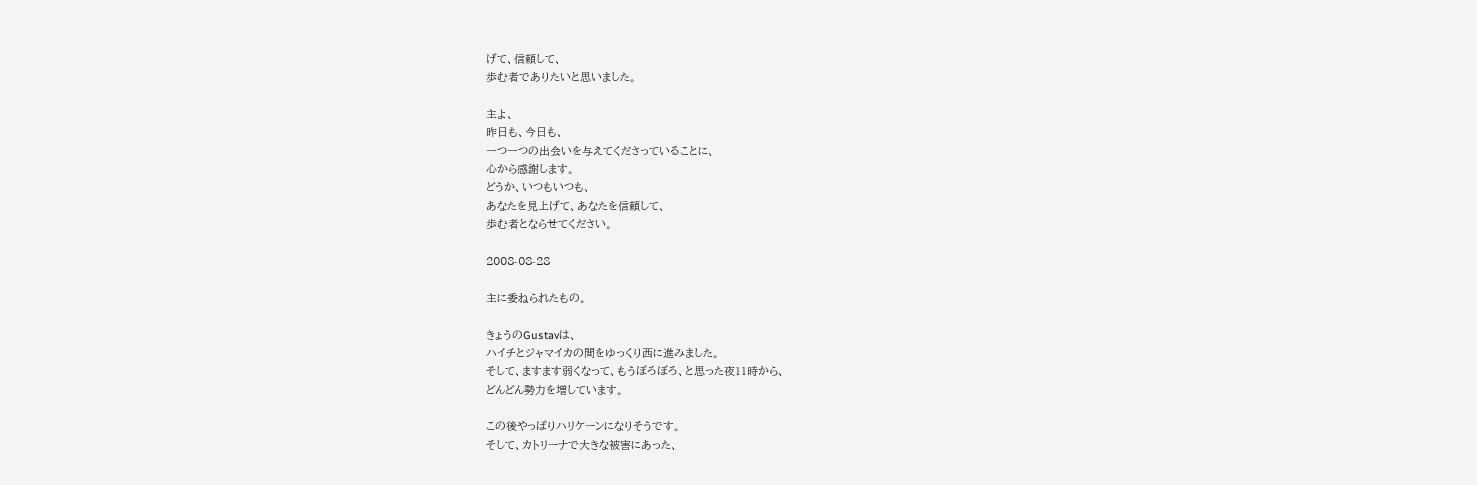げて、信頼して、
歩む者でありたいと思いました。

主よ、
昨日も、今日も、
一つ一つの出会いを与えてくださっていることに、
心から感謝します。
どうか、いつもいつも、
あなたを見上げて、あなたを信頼して、
歩む者とならせてください。

2008-08-28

主に委ねられたもの。

きょうのGustavは、
ハイチとジャマイカの間をゆっくり西に進みました。
そして、ますます弱くなって、もうぼろぼろ、と思った夜11時から、
どんどん勢力を増しています。

この後やっぱりハリケーンになりそうです。
そして、カトリーナで大きな被害にあった、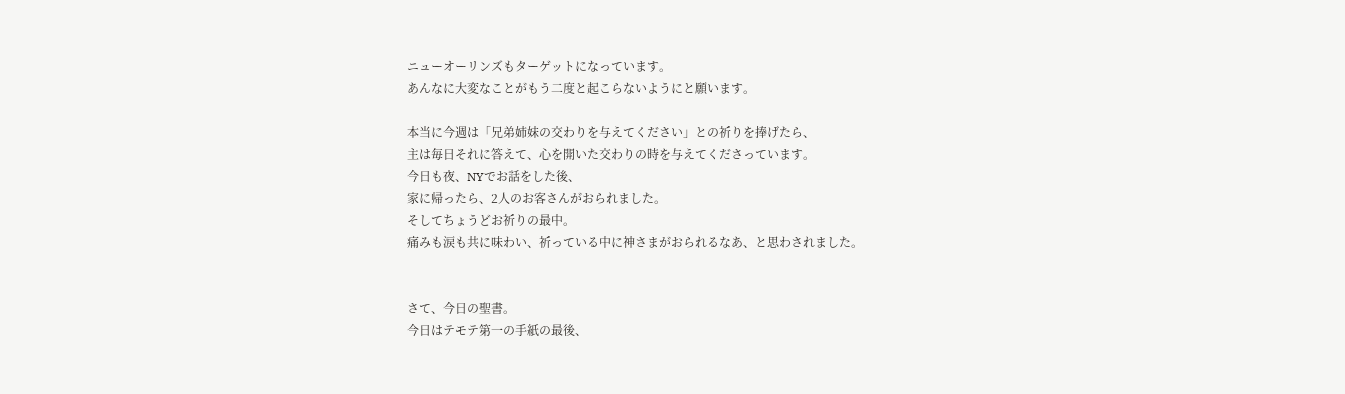ニューオーリンズもターゲットになっています。
あんなに大変なことがもう二度と起こらないようにと願います。

本当に今週は「兄弟姉妹の交わりを与えてください」との祈りを捧げたら、
主は毎日それに答えて、心を開いた交わりの時を与えてくださっています。
今日も夜、NYでお話をした後、
家に帰ったら、2人のお客さんがおられました。
そしてちょうどお祈りの最中。
痛みも涙も共に味わい、祈っている中に神さまがおられるなあ、と思わされました。


さて、今日の聖書。
今日はテモテ第一の手紙の最後、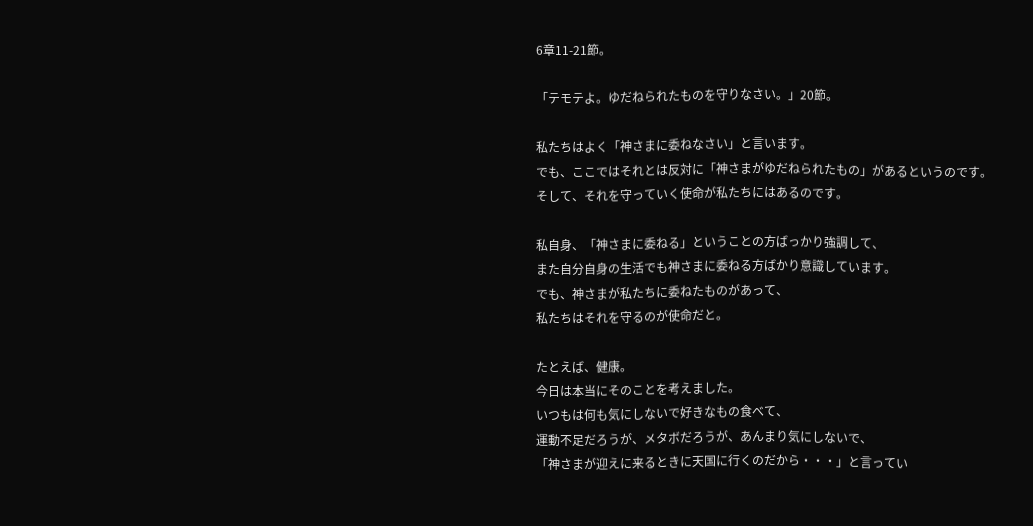6章11-21節。

「テモテよ。ゆだねられたものを守りなさい。」20節。

私たちはよく「神さまに委ねなさい」と言います。
でも、ここではそれとは反対に「神さまがゆだねられたもの」があるというのです。
そして、それを守っていく使命が私たちにはあるのです。

私自身、「神さまに委ねる」ということの方ばっかり強調して、
また自分自身の生活でも神さまに委ねる方ばかり意識しています。
でも、神さまが私たちに委ねたものがあって、
私たちはそれを守るのが使命だと。

たとえば、健康。
今日は本当にそのことを考えました。
いつもは何も気にしないで好きなもの食べて、
運動不足だろうが、メタボだろうが、あんまり気にしないで、
「神さまが迎えに来るときに天国に行くのだから・・・」と言ってい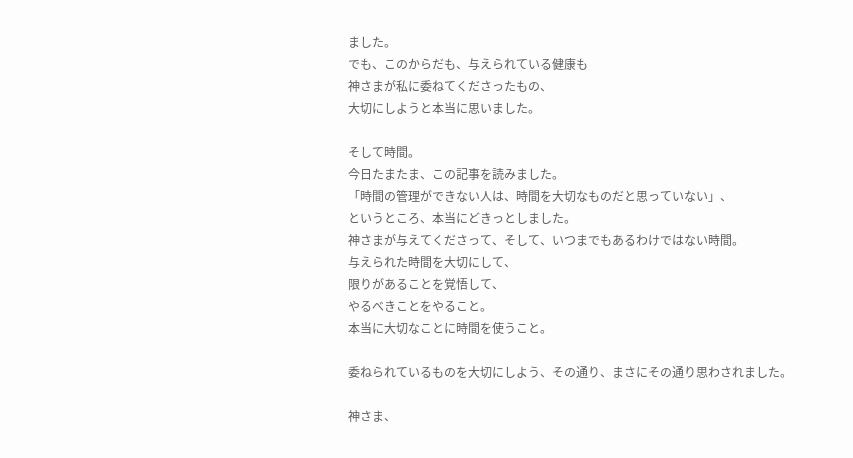ました。
でも、このからだも、与えられている健康も
神さまが私に委ねてくださったもの、
大切にしようと本当に思いました。

そして時間。
今日たまたま、この記事を読みました。
「時間の管理ができない人は、時間を大切なものだと思っていない」、
というところ、本当にどきっとしました。
神さまが与えてくださって、そして、いつまでもあるわけではない時間。
与えられた時間を大切にして、
限りがあることを覚悟して、
やるべきことをやること。
本当に大切なことに時間を使うこと。

委ねられているものを大切にしよう、その通り、まさにその通り思わされました。

神さま、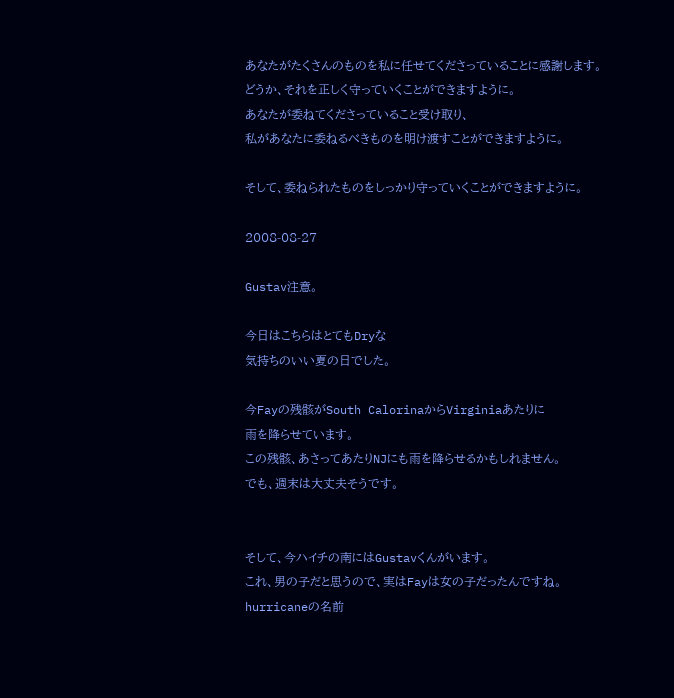あなたがたくさんのものを私に任せてくださっていることに感謝します。
どうか、それを正しく守っていくことができますように。
あなたが委ねてくださっていること受け取り、
私があなたに委ねるべきものを明け渡すことができますように。

そして、委ねられたものをしっかり守っていくことができますように。

2008-08-27

Gustav注意。

今日はこちらはとてもDryな
気持ちのいい夏の日でした。

今Fayの残骸がSouth CalorinaからVirginiaあたりに
雨を降らせています。
この残骸、あさってあたりNJにも雨を降らせるかもしれません。
でも、週末は大丈夫そうです。


そして、今ハイチの南にはGustavくんがいます。
これ、男の子だと思うので、実はFayは女の子だったんですね。
hurricaneの名前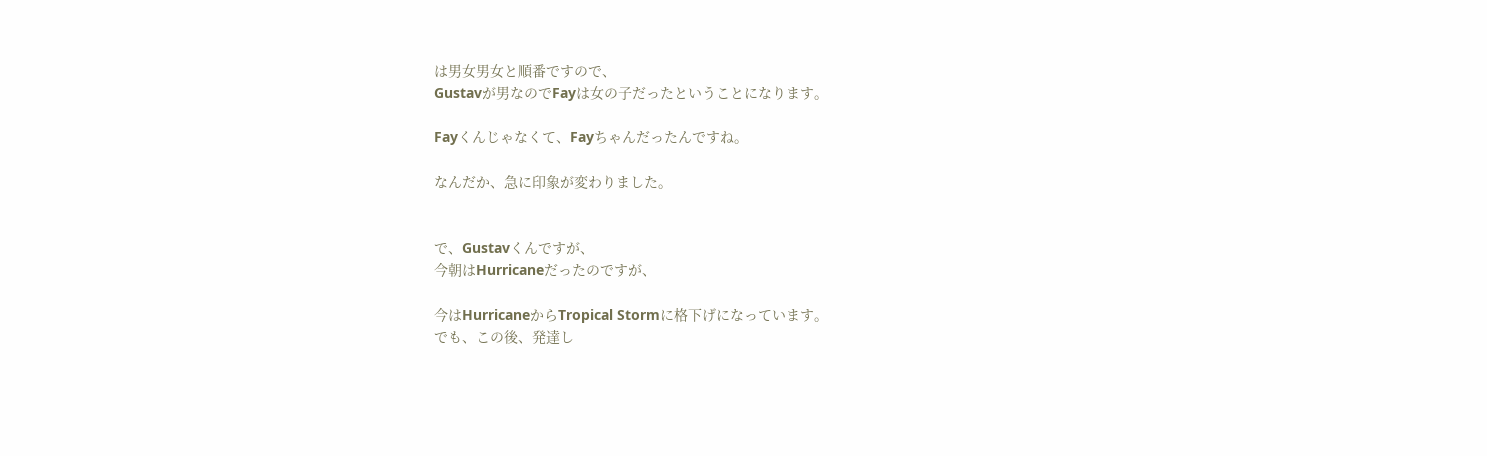は男女男女と順番ですので、
Gustavが男なのでFayは女の子だったということになります。

Fayくんじゃなくて、Fayちゃんだったんですね。

なんだか、急に印象が変わりました。


で、Gustavくんですが、
今朝はHurricaneだったのですが、

今はHurricaneからTropical Stormに格下げになっています。
でも、この後、発達し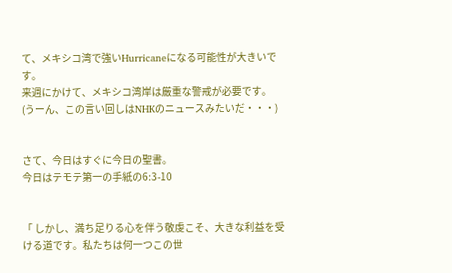て、メキシコ湾で強いHurricaneになる可能性が大きいです。
来週にかけて、メキシコ湾岸は厳重な警戒が必要です。
(うーん、この言い回しはNHKのニュースみたいだ・・・)


さて、今日はすぐに今日の聖書。
今日はテモテ第一の手紙の6:3-10


「 しかし、満ち足りる心を伴う敬虔こそ、大きな利益を受ける道です。私たちは何一つこの世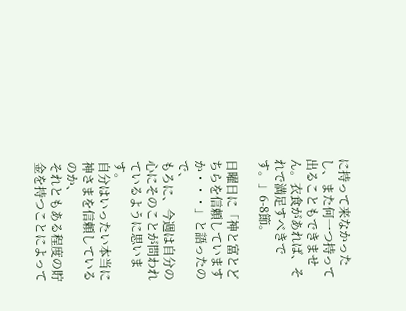に持って来なかったし、また何一つ持って出ることもできません。衣食があれば、それで満足すべきです。」6-8節。

日曜日に「神と富とどちらを信頼していますか・・・」と語ったので、
もろに、今週は自分の心にそのことが問われているように思います。
自分はいったい本当に神さまを信頼しているのか、
それともある程度の貯金を持つことによって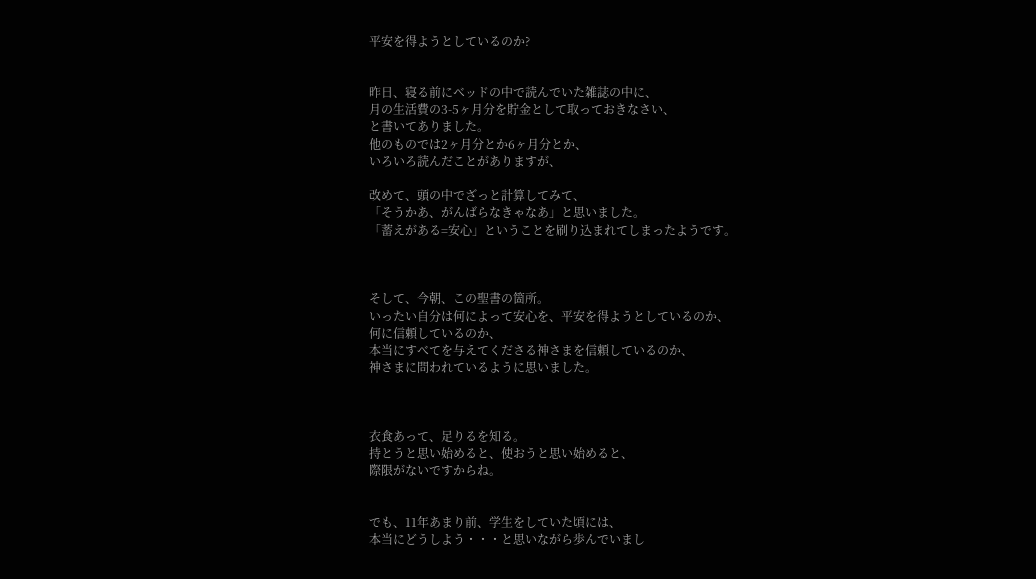平安を得ようとしているのか?


昨日、寝る前にベッドの中で読んでいた雑誌の中に、
月の生活費の3-5ヶ月分を貯金として取っておきなさい、
と書いてありました。
他のものでは2ヶ月分とか6ヶ月分とか、
いろいろ読んだことがありますが、

改めて、頭の中でざっと計算してみて、
「そうかあ、がんばらなきゃなあ」と思いました。
「蓄えがある=安心」ということを刷り込まれてしまったようです。



そして、今朝、この聖書の箇所。
いったい自分は何によって安心を、平安を得ようとしているのか、
何に信頼しているのか、
本当にすべてを与えてくださる神さまを信頼しているのか、
神さまに問われているように思いました。



衣食あって、足りるを知る。
持とうと思い始めると、使おうと思い始めると、
際限がないですからね。


でも、11年あまり前、学生をしていた頃には、
本当にどうしよう・・・と思いながら歩んでいまし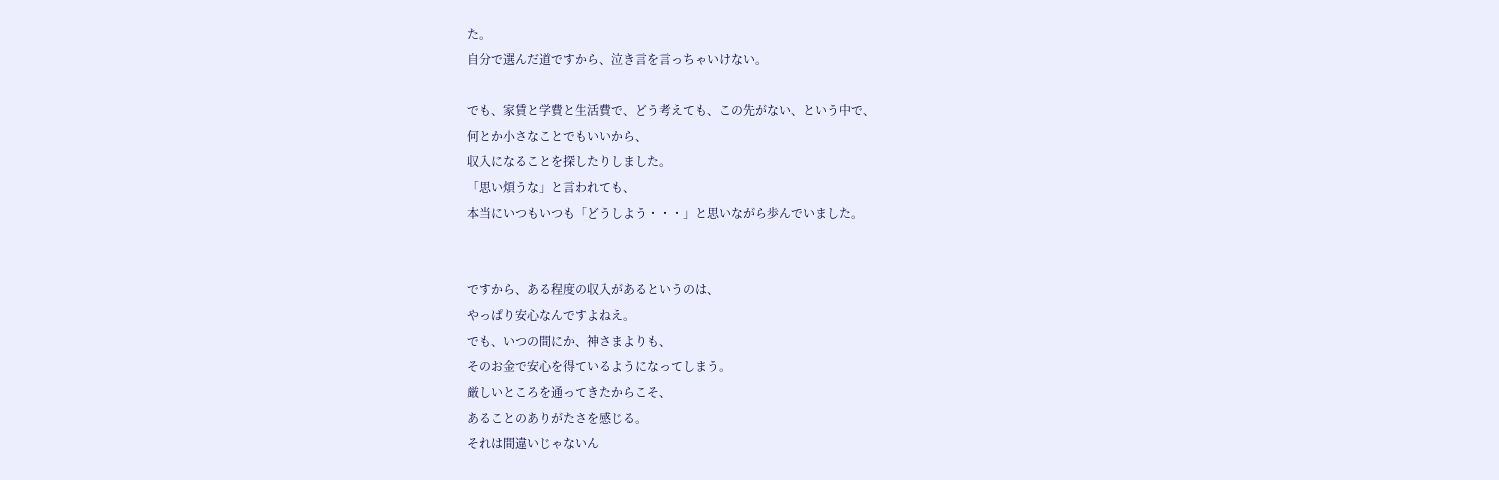た。
自分で選んだ道ですから、泣き言を言っちゃいけない。

でも、家賃と学費と生活費で、どう考えても、この先がない、という中で、
何とか小さなことでもいいから、
収入になることを探したりしました。
「思い煩うな」と言われても、
本当にいつもいつも「どうしよう・・・」と思いながら歩んでいました。


ですから、ある程度の収入があるというのは、
やっぱり安心なんですよねえ。
でも、いつの間にか、神さまよりも、
そのお金で安心を得ているようになってしまう。
厳しいところを通ってきたからこそ、
あることのありがたさを感じる。
それは間違いじゃないん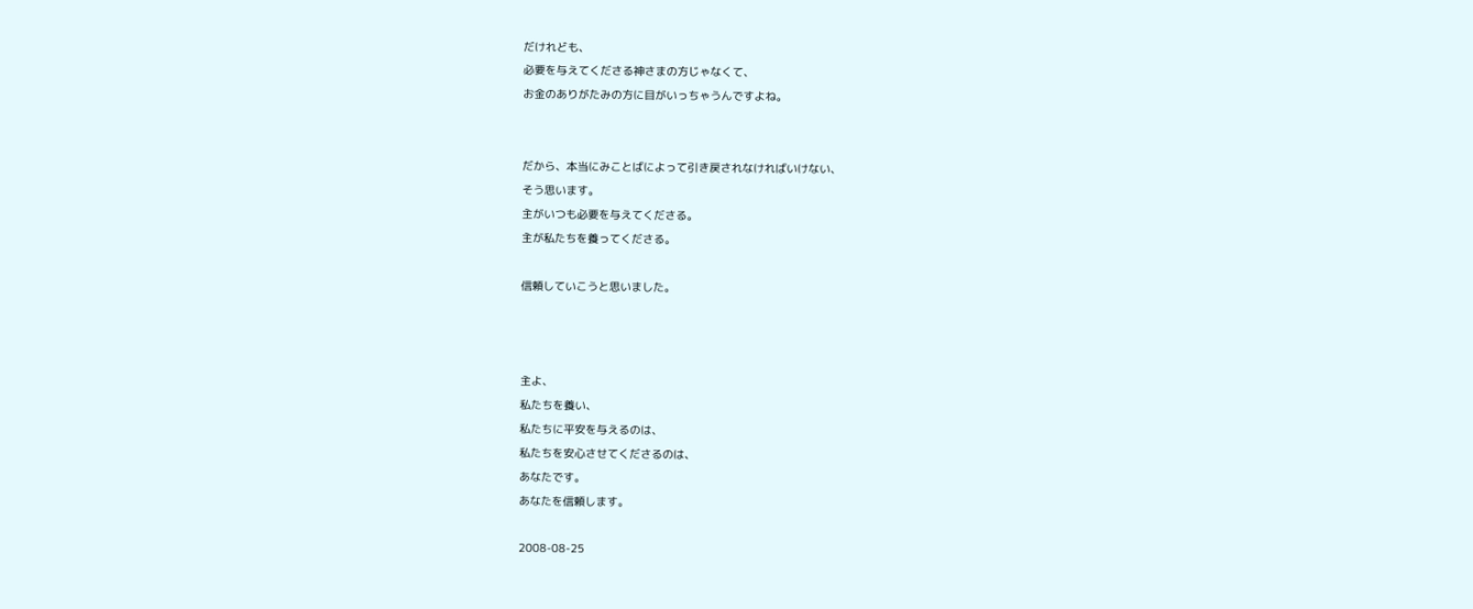だけれども、
必要を与えてくださる神さまの方じゃなくて、
お金のありがたみの方に目がいっちゃうんですよね。


だから、本当にみことばによって引き戻されなければいけない、
そう思います。
主がいつも必要を与えてくださる。
主が私たちを養ってくださる。

信頼していこうと思いました。



主よ、
私たちを養い、
私たちに平安を与えるのは、
私たちを安心させてくださるのは、
あなたです。
あなたを信頼します。

2008-08-25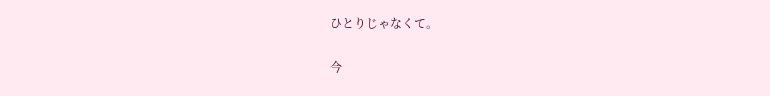ひとりじゃなくて。

今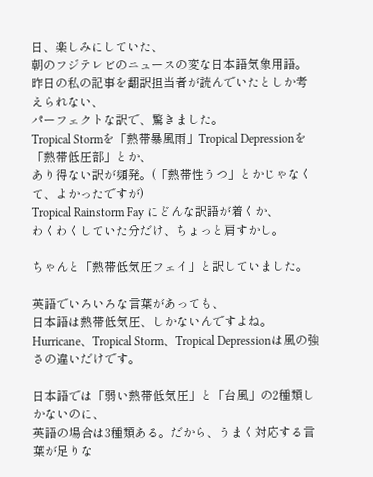日、楽しみにしていた、
朝のフジテレビのニュースの変な日本語気象用語。
昨日の私の記事を翻訳担当者が読んでいたとしか考えられない、
パーフェクトな訳で、驚きました。
Tropical Stormを「熱帯暴風雨」Tropical Depressionを「熱帯低圧部」とか、
あり得ない訳が頻発。(「熱帯性うつ」とかじゃなくて、よかったですが)
Tropical Rainstorm Fay にどんな訳語が着くか、
わくわくしていた分だけ、ちょっと肩すかし。

ちゃんと「熱帯低気圧フェイ」と訳していました。

英語でいろいろな言葉があっても、
日本語は熱帯低気圧、しかないんですよね。
Hurricane、Tropical Storm、Tropical Depressionは風の強さの違いだけです。

日本語では「弱い熱帯低気圧」と「台風」の2種類しかないのに、
英語の場合は3種類ある。だから、うまく対応する言葉が足りな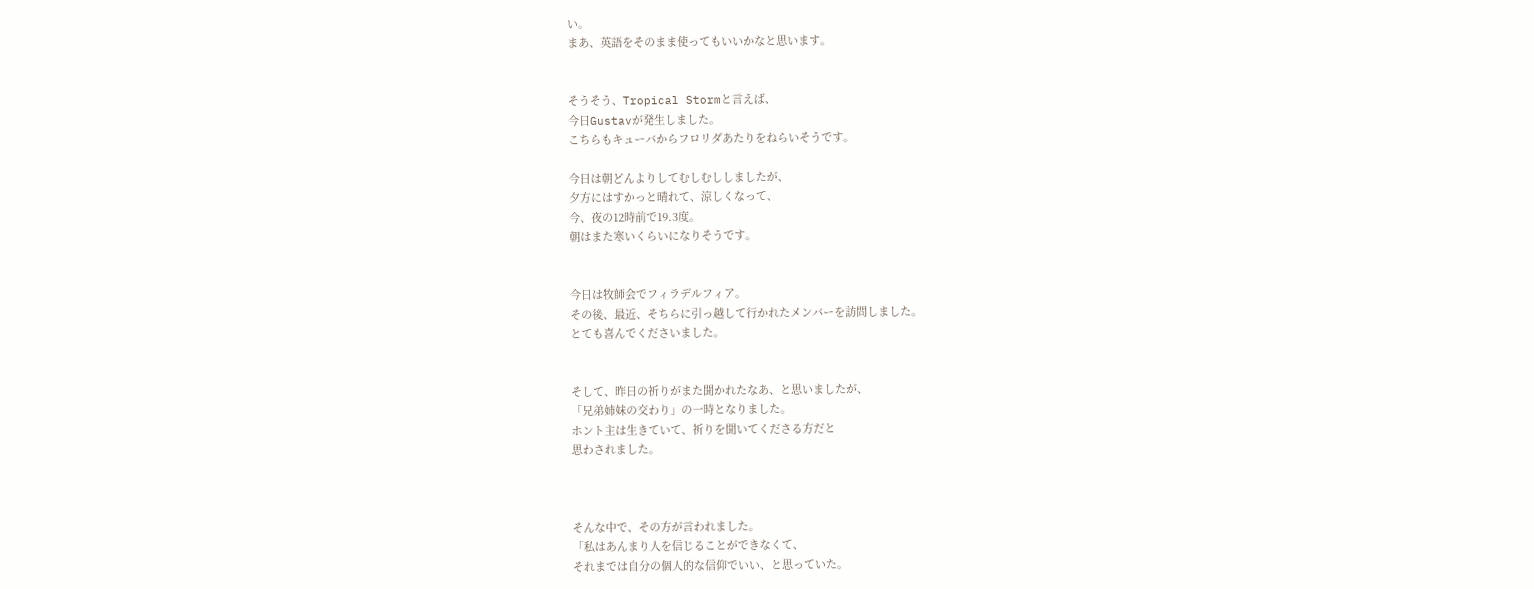い。
まあ、英語をそのまま使ってもいいかなと思います。


そうそう、Tropical Stormと言えば、
今日Gustavが発生しました。
こちらもキューバからフロリダあたりをねらいそうです。

今日は朝どんよりしてむしむししましたが、
夕方にはすかっと晴れて、涼しくなって、
今、夜の12時前で19.3度。
朝はまた寒いくらいになりそうです。


今日は牧師会でフィラデルフィア。
その後、最近、そちらに引っ越して行かれたメンバーを訪問しました。
とても喜んでくださいました。


そして、昨日の祈りがまた聞かれたなあ、と思いましたが、
「兄弟姉妹の交わり」の一時となりました。
ホント主は生きていて、祈りを聞いてくださる方だと
思わされました。



そんな中で、その方が言われました。
「私はあんまり人を信じることができなくて、
それまでは自分の個人的な信仰でいい、と思っていた。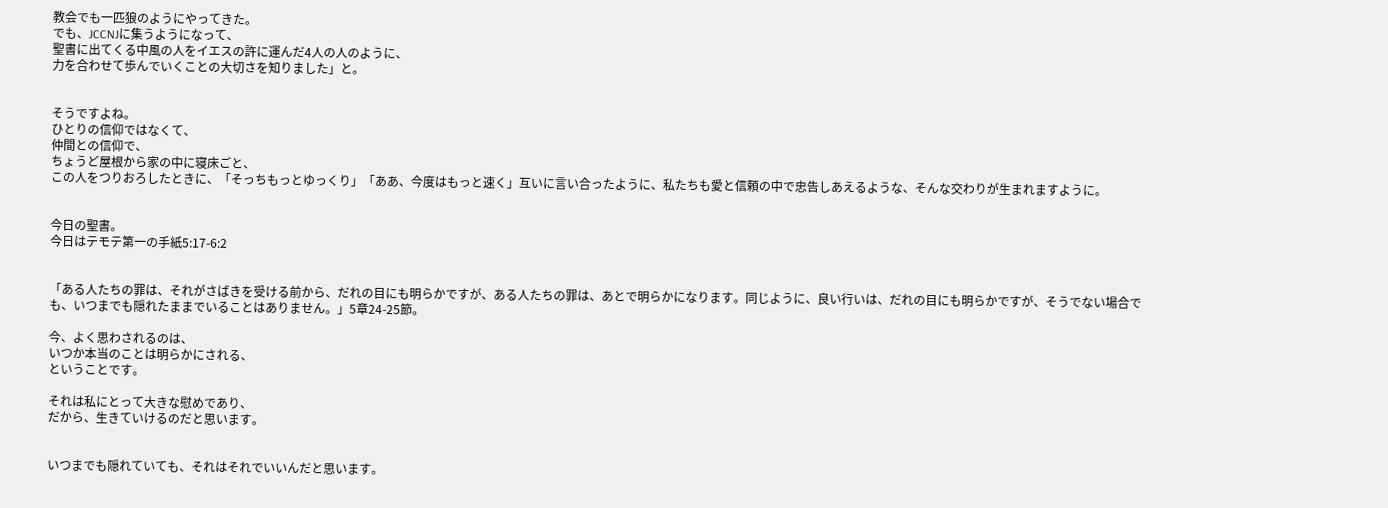教会でも一匹狼のようにやってきた。
でも、JCCNJに集うようになって、
聖書に出てくる中風の人をイエスの許に運んだ4人の人のように、
力を合わせて歩んでいくことの大切さを知りました」と。


そうですよね。
ひとりの信仰ではなくて、
仲間との信仰で、
ちょうど屋根から家の中に寝床ごと、
この人をつりおろしたときに、「そっちもっとゆっくり」「ああ、今度はもっと速く」互いに言い合ったように、私たちも愛と信頼の中で忠告しあえるような、そんな交わりが生まれますように。


今日の聖書。
今日はテモテ第一の手紙5:17-6:2


「ある人たちの罪は、それがさばきを受ける前から、だれの目にも明らかですが、ある人たちの罪は、あとで明らかになります。同じように、良い行いは、だれの目にも明らかですが、そうでない場合でも、いつまでも隠れたままでいることはありません。」5章24-25節。

今、よく思わされるのは、
いつか本当のことは明らかにされる、
ということです。

それは私にとって大きな慰めであり、
だから、生きていけるのだと思います。


いつまでも隠れていても、それはそれでいいんだと思います。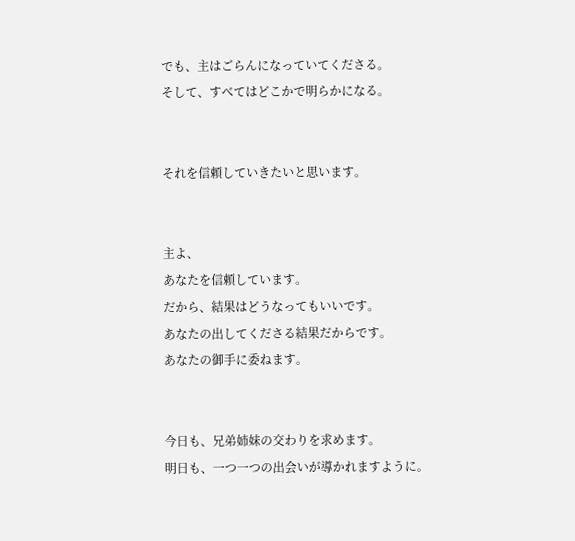でも、主はごらんになっていてくださる。
そして、すべてはどこかで明らかになる。


それを信頼していきたいと思います。


主よ、
あなたを信頼しています。
だから、結果はどうなってもいいです。
あなたの出してくださる結果だからです。
あなたの御手に委ねます。


今日も、兄弟姉妹の交わりを求めます。
明日も、一つ一つの出会いが導かれますように。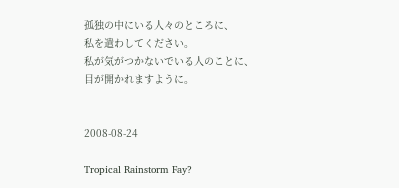孤独の中にいる人々のところに、
私を遣わしてください。
私が気がつかないでいる人のことに、
目が開かれますように。


2008-08-24

Tropical Rainstorm Fay?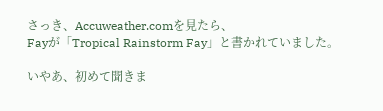さっき、Accuweather.comを見たら、
Fayが「Tropical Rainstorm Fay」と書かれていました。

いやあ、初めて聞きま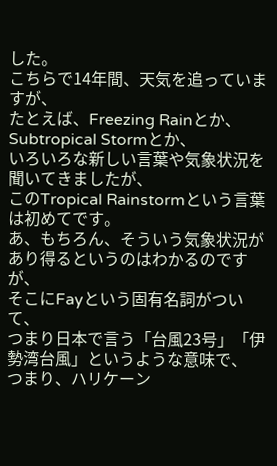した。
こちらで14年間、天気を追っていますが、
たとえば、Freezing Rainとか、
Subtropical Stormとか、
いろいろな新しい言葉や気象状況を聞いてきましたが、
このTropical Rainstormという言葉は初めてです。
あ、もちろん、そういう気象状況があり得るというのはわかるのですが、
そこにFayという固有名詞がついて、
つまり日本で言う「台風23号」「伊勢湾台風」というような意味で、
つまり、ハリケーン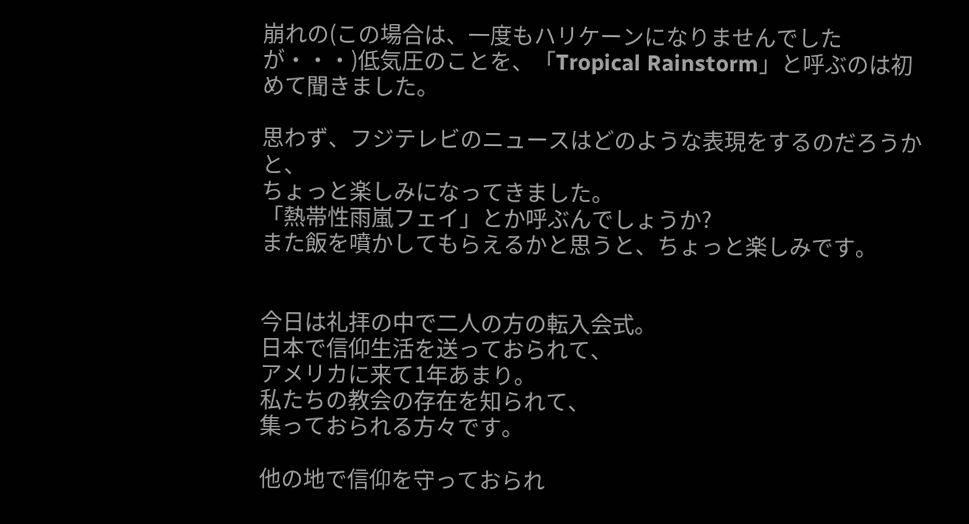崩れの(この場合は、一度もハリケーンになりませんでしたが・・・)低気圧のことを、「Tropical Rainstorm」と呼ぶのは初めて聞きました。

思わず、フジテレビのニュースはどのような表現をするのだろうかと、
ちょっと楽しみになってきました。
「熱帯性雨嵐フェイ」とか呼ぶんでしょうか?
また飯を噴かしてもらえるかと思うと、ちょっと楽しみです。


今日は礼拝の中で二人の方の転入会式。
日本で信仰生活を送っておられて、
アメリカに来て1年あまり。
私たちの教会の存在を知られて、
集っておられる方々です。

他の地で信仰を守っておられ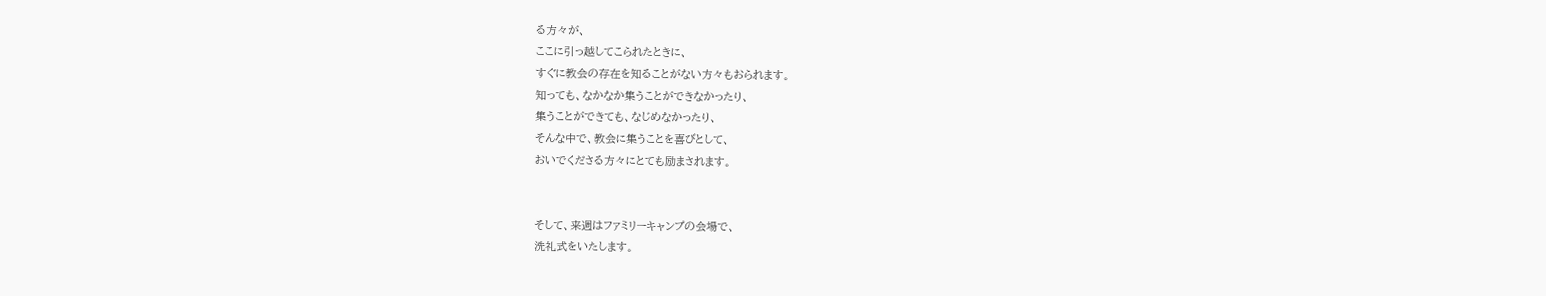る方々が、
ここに引っ越してこられたときに、
すぐに教会の存在を知ることがない方々もおられます。
知っても、なかなか集うことができなかったり、
集うことができても、なじめなかったり、
そんな中で、教会に集うことを喜びとして、
おいでくださる方々にとても励まされます。


そして、来週はファミリーキャンプの会場で、
洗礼式をいたします。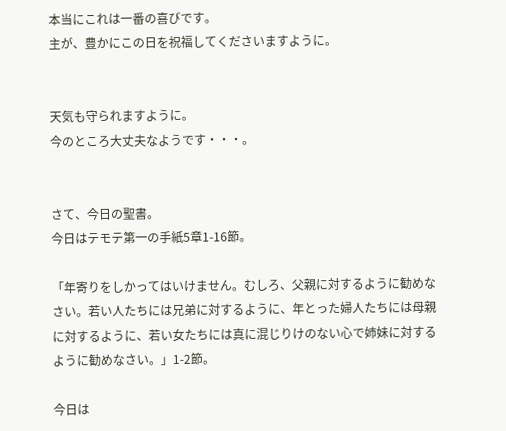本当にこれは一番の喜びです。
主が、豊かにこの日を祝福してくださいますように。


天気も守られますように。
今のところ大丈夫なようです・・・。


さて、今日の聖書。
今日はテモテ第一の手紙5章1-16節。

「年寄りをしかってはいけません。むしろ、父親に対するように勧めなさい。若い人たちには兄弟に対するように、年とった婦人たちには母親に対するように、若い女たちには真に混じりけのない心で姉妹に対するように勧めなさい。」1-2節。

今日は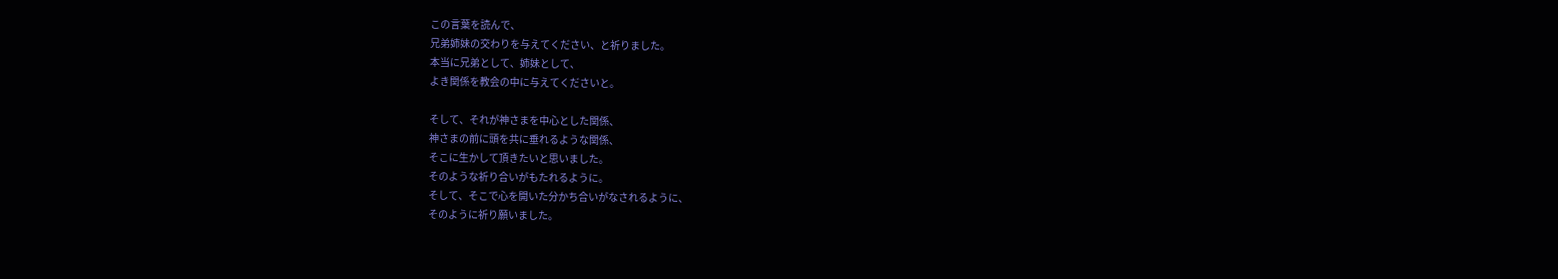この言葉を読んで、
兄弟姉妹の交わりを与えてください、と祈りました。
本当に兄弟として、姉妹として、
よき関係を教会の中に与えてくださいと。

そして、それが神さまを中心とした関係、
神さまの前に頭を共に垂れるような関係、
そこに生かして頂きたいと思いました。
そのような祈り合いがもたれるように。
そして、そこで心を開いた分かち合いがなされるように、
そのように祈り願いました。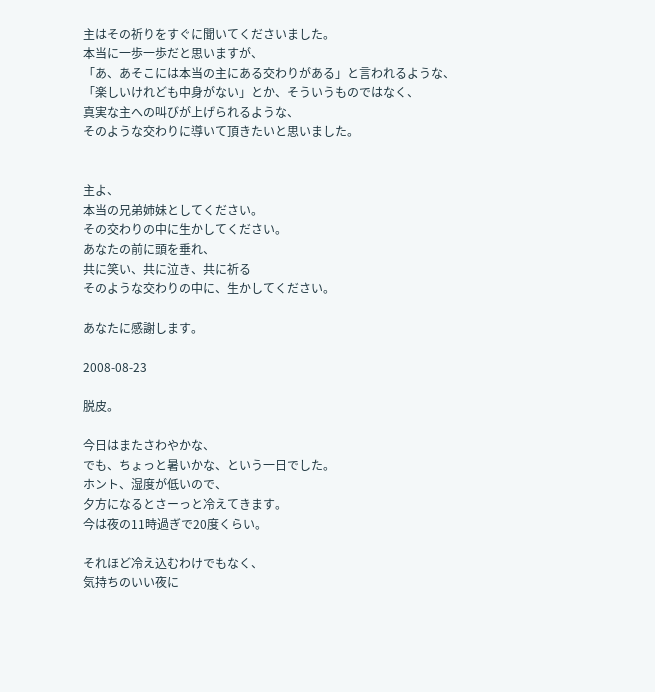主はその祈りをすぐに聞いてくださいました。
本当に一歩一歩だと思いますが、
「あ、あそこには本当の主にある交わりがある」と言われるような、
「楽しいけれども中身がない」とか、そういうものではなく、
真実な主への叫びが上げられるような、
そのような交わりに導いて頂きたいと思いました。


主よ、
本当の兄弟姉妹としてください。
その交わりの中に生かしてください。
あなたの前に頭を垂れ、
共に笑い、共に泣き、共に祈る
そのような交わりの中に、生かしてください。

あなたに感謝します。

2008-08-23

脱皮。

今日はまたさわやかな、
でも、ちょっと暑いかな、という一日でした。
ホント、湿度が低いので、
夕方になるとさーっと冷えてきます。
今は夜の11時過ぎで20度くらい。

それほど冷え込むわけでもなく、
気持ちのいい夜に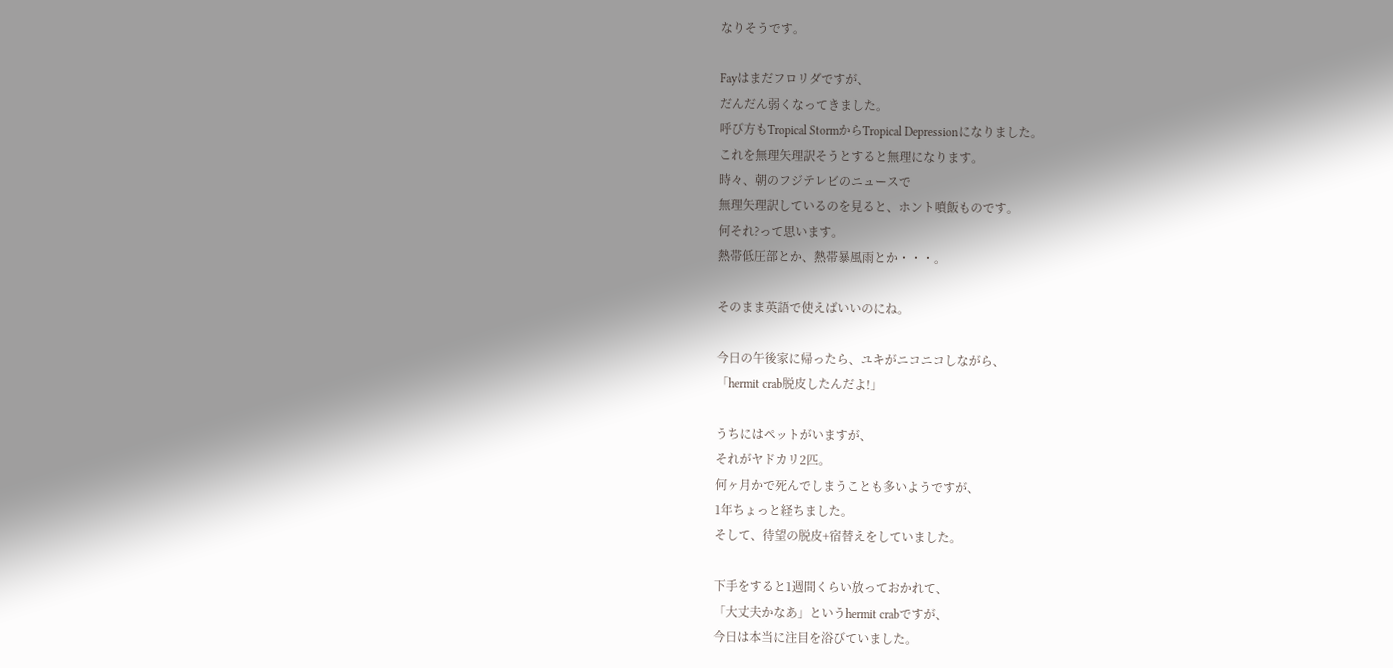なりそうです。

Fayはまだフロリダですが、
だんだん弱くなってきました。
呼び方もTropical StormからTropical Depressionになりました。
これを無理矢理訳そうとすると無理になります。
時々、朝のフジテレビのニュースで
無理矢理訳しているのを見ると、ホント噴飯ものです。
何それ?って思います。
熱帯低圧部とか、熱帯暴風雨とか・・・。

そのまま英語で使えばいいのにね。

今日の午後家に帰ったら、ユキがニコニコしながら、
「hermit crab脱皮したんだよ!」

うちにはペットがいますが、
それがヤドカリ2匹。
何ヶ月かで死んでしまうことも多いようですが、
1年ちょっと経ちました。
そして、待望の脱皮+宿替えをしていました。

下手をすると1週間くらい放っておかれて、
「大丈夫かなあ」というhermit crabですが、
今日は本当に注目を浴びていました。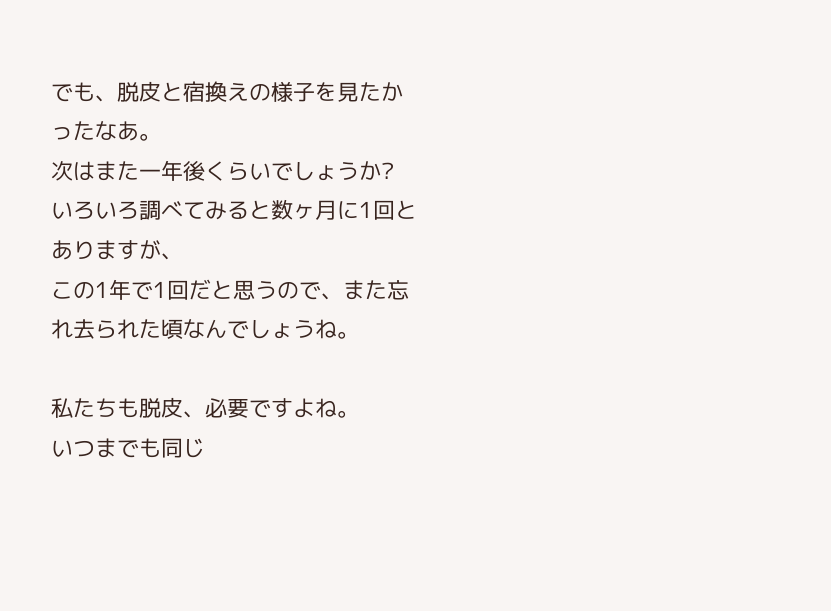でも、脱皮と宿換えの様子を見たかったなあ。
次はまた一年後くらいでしょうか?
いろいろ調べてみると数ヶ月に1回とありますが、
この1年で1回だと思うので、また忘れ去られた頃なんでしょうね。

私たちも脱皮、必要ですよね。
いつまでも同じ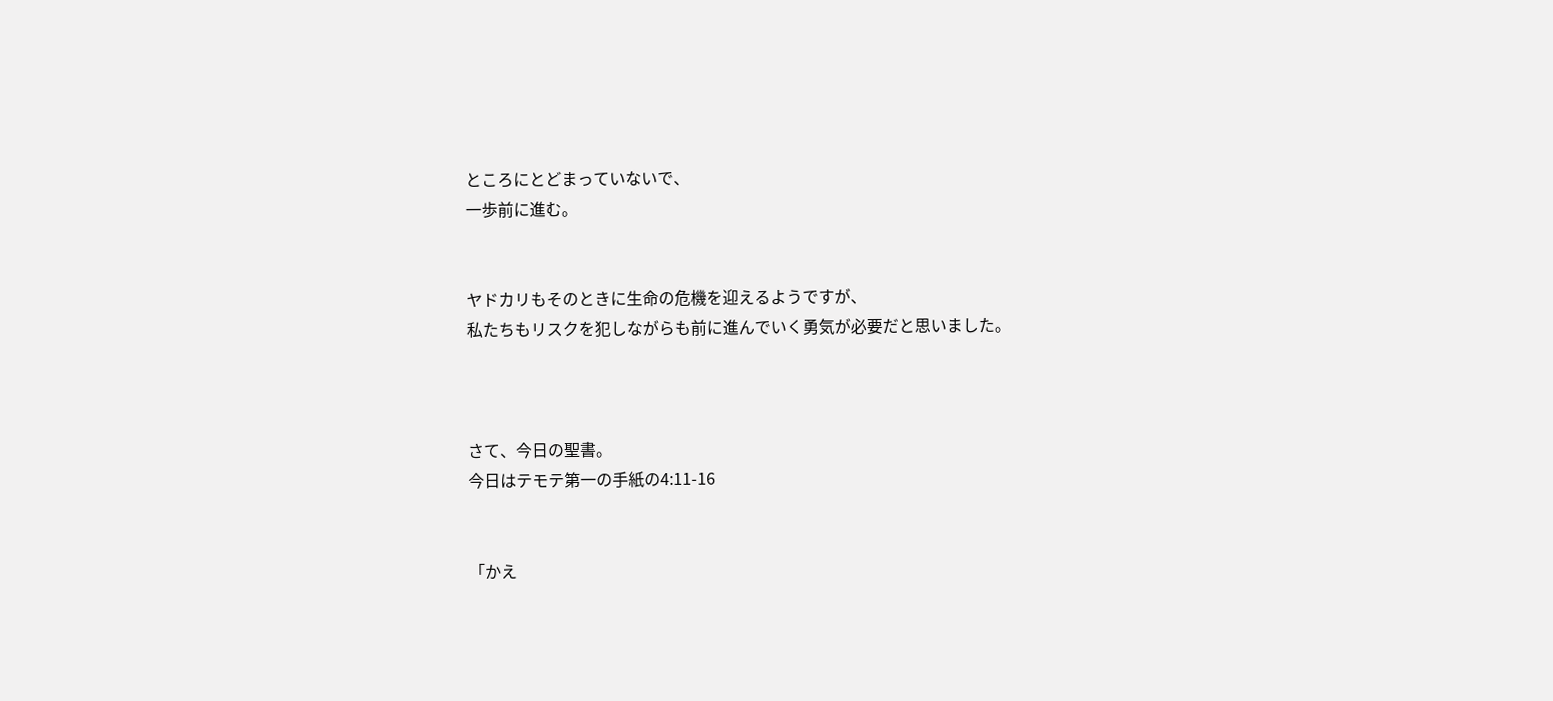ところにとどまっていないで、
一歩前に進む。


ヤドカリもそのときに生命の危機を迎えるようですが、
私たちもリスクを犯しながらも前に進んでいく勇気が必要だと思いました。



さて、今日の聖書。
今日はテモテ第一の手紙の4:11-16


「かえ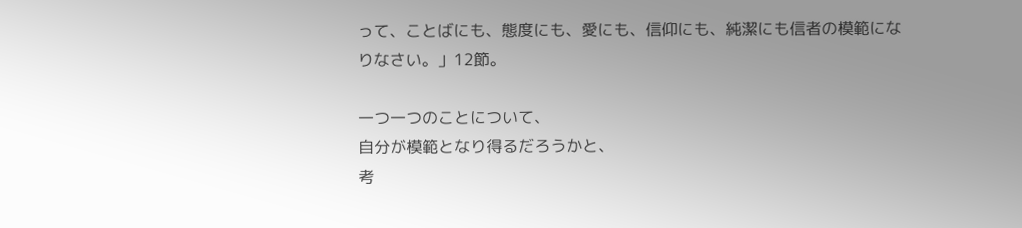って、ことばにも、態度にも、愛にも、信仰にも、純潔にも信者の模範になりなさい。」12節。

一つ一つのことについて、
自分が模範となり得るだろうかと、
考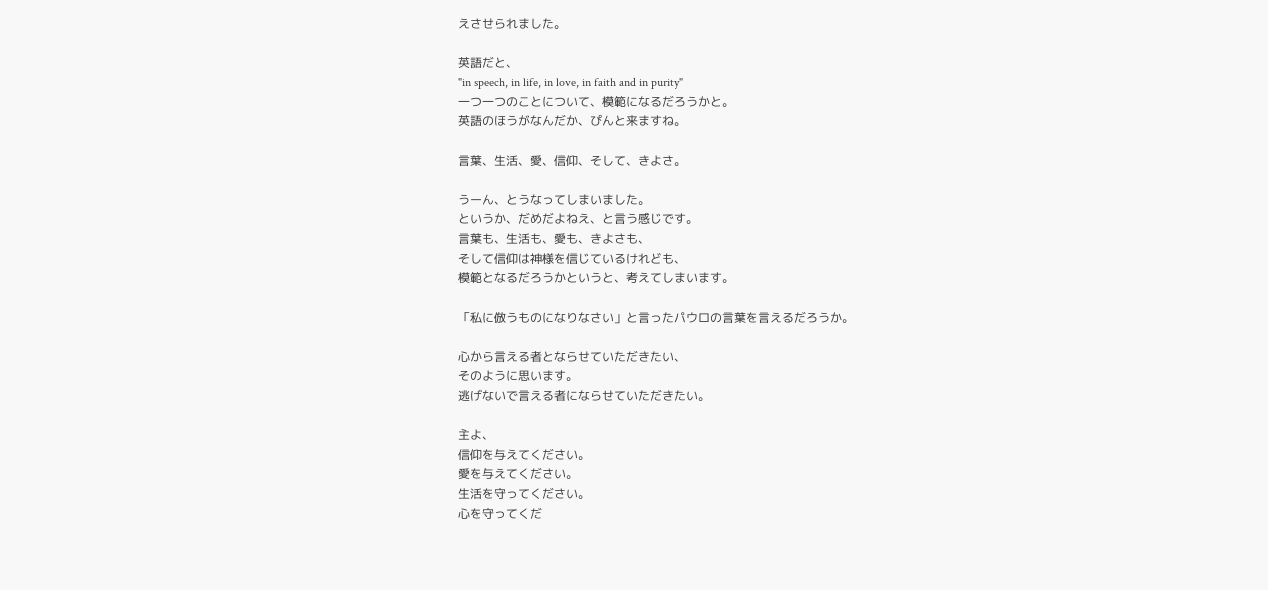えさせられました。

英語だと、
"in speech, in life, in love, in faith and in purity"
一つ一つのことについて、模範になるだろうかと。
英語のほうがなんだか、ぴんと来ますね。

言葉、生活、愛、信仰、そして、きよさ。

うーん、とうなってしまいました。
というか、だめだよねえ、と言う感じです。
言葉も、生活も、愛も、きよさも、
そして信仰は神様を信じているけれども、
模範となるだろうかというと、考えてしまいます。

「私に倣うものになりなさい」と言ったパウロの言葉を言えるだろうか。

心から言える者とならせていただきたい、
そのように思います。
逃げないで言える者にならせていただきたい。

主よ、
信仰を与えてください。
愛を与えてください。
生活を守ってください。
心を守ってくだ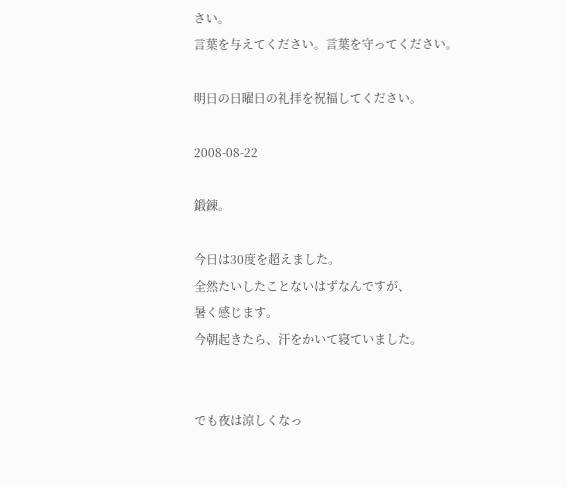さい。
言葉を与えてください。言葉を守ってください。

明日の日曜日の礼拝を祝福してください。

2008-08-22

鍛錬。

今日は30度を超えました。
全然たいしたことないはずなんですが、
暑く感じます。
今朝起きたら、汗をかいて寝ていました。


でも夜は涼しくなっ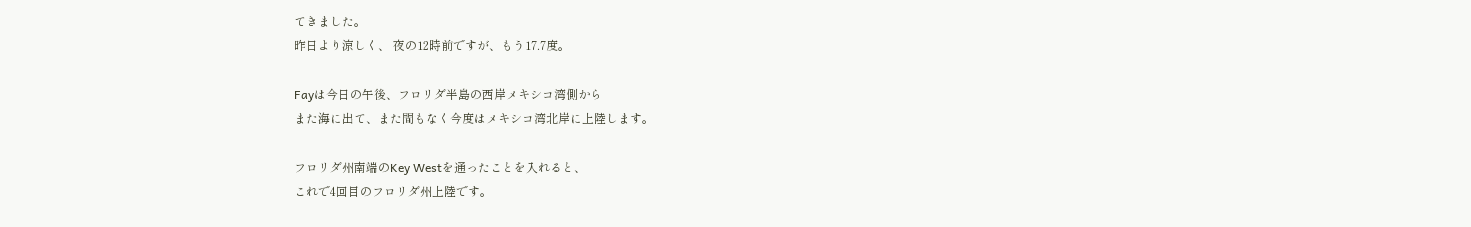てきました。
昨日より涼しく、 夜の12時前ですが、もう17.7度。

Fayは今日の午後、フロリダ半島の西岸メキシコ湾側から
また海に出て、また間もなく今度はメキシコ湾北岸に上陸します。

フロリダ州南端のKey Westを通ったことを入れると、
これで4回目のフロリダ州上陸です。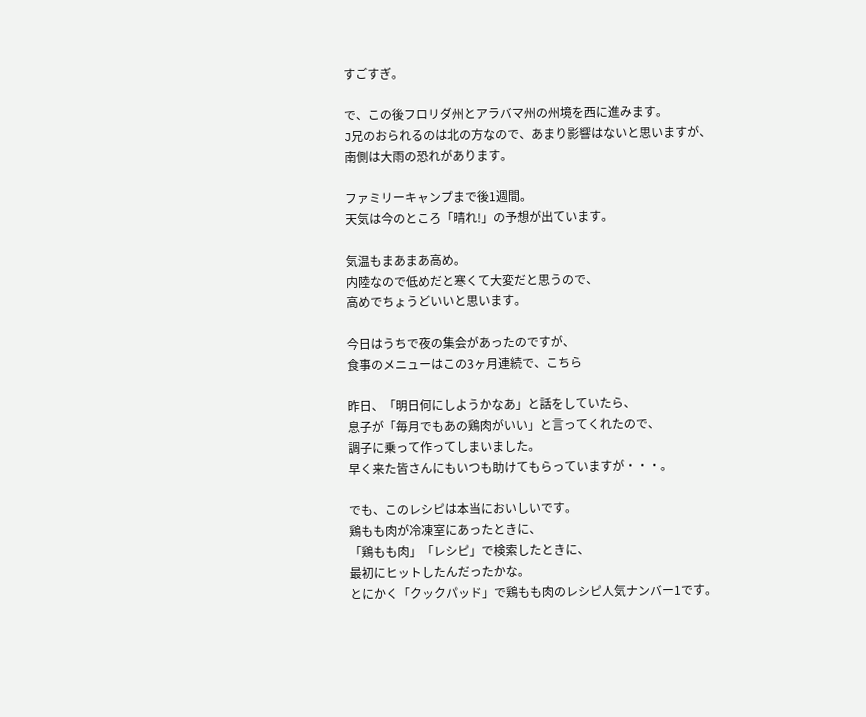すごすぎ。

で、この後フロリダ州とアラバマ州の州境を西に進みます。
J兄のおられるのは北の方なので、あまり影響はないと思いますが、
南側は大雨の恐れがあります。

ファミリーキャンプまで後1週間。
天気は今のところ「晴れ!」の予想が出ています。

気温もまあまあ高め。
内陸なので低めだと寒くて大変だと思うので、
高めでちょうどいいと思います。

今日はうちで夜の集会があったのですが、
食事のメニューはこの3ヶ月連続で、こちら

昨日、「明日何にしようかなあ」と話をしていたら、
息子が「毎月でもあの鶏肉がいい」と言ってくれたので、
調子に乗って作ってしまいました。
早く来た皆さんにもいつも助けてもらっていますが・・・。

でも、このレシピは本当においしいです。
鶏もも肉が冷凍室にあったときに、
「鶏もも肉」「レシピ」で検索したときに、
最初にヒットしたんだったかな。
とにかく「クックパッド」で鶏もも肉のレシピ人気ナンバー1です。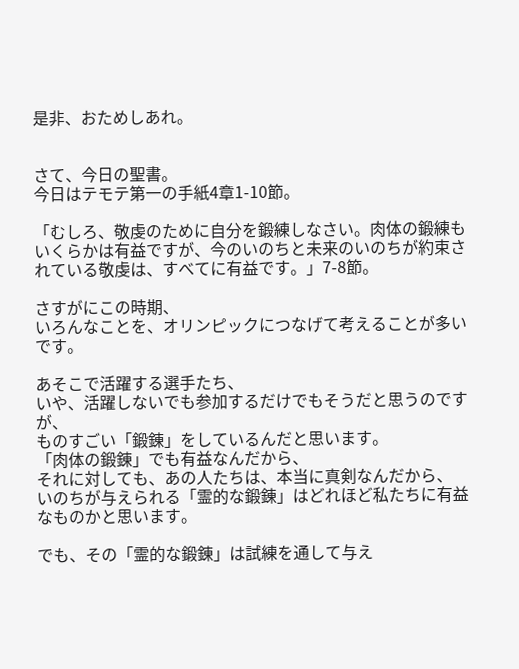是非、おためしあれ。


さて、今日の聖書。
今日はテモテ第一の手紙4章1-10節。

「むしろ、敬虔のために自分を鍛練しなさい。肉体の鍛練もいくらかは有益ですが、今のいのちと未来のいのちが約束されている敬虔は、すべてに有益です。」7-8節。

さすがにこの時期、
いろんなことを、オリンピックにつなげて考えることが多いです。

あそこで活躍する選手たち、
いや、活躍しないでも参加するだけでもそうだと思うのですが、
ものすごい「鍛錬」をしているんだと思います。
「肉体の鍛錬」でも有益なんだから、
それに対しても、あの人たちは、本当に真剣なんだから、
いのちが与えられる「霊的な鍛錬」はどれほど私たちに有益なものかと思います。

でも、その「霊的な鍛錬」は試練を通して与え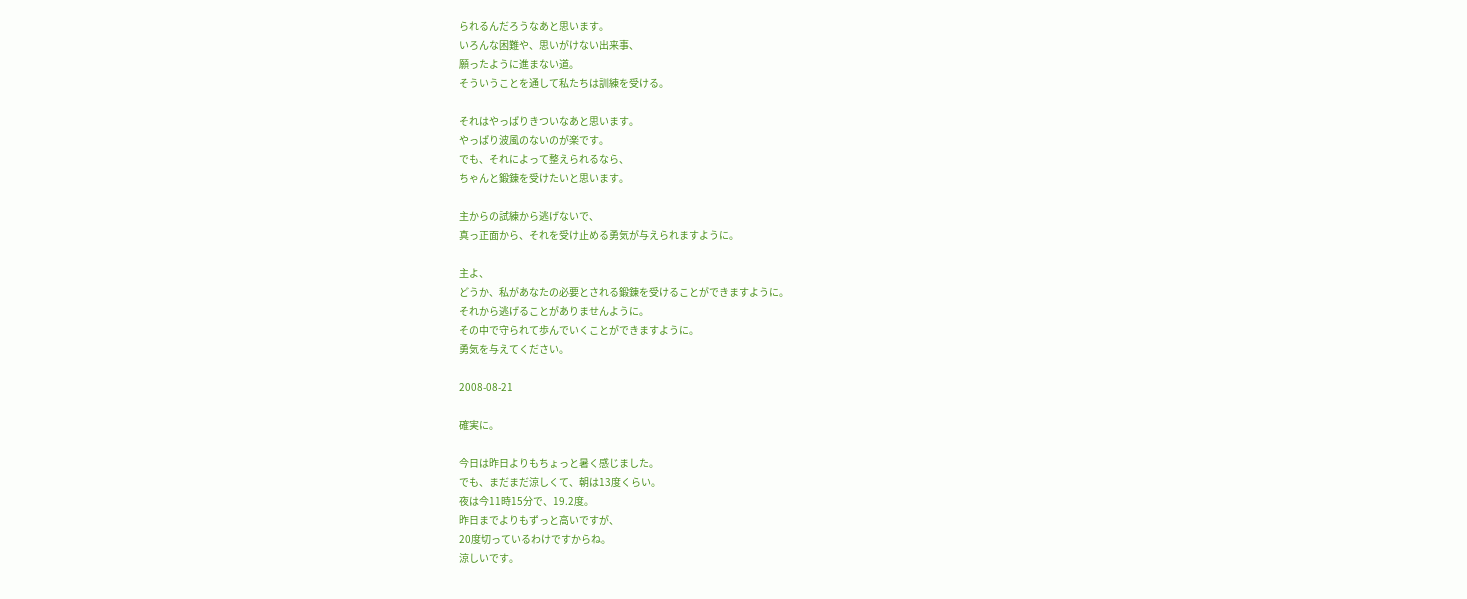られるんだろうなあと思います。
いろんな困難や、思いがけない出来事、
願ったように進まない道。
そういうことを通して私たちは訓練を受ける。

それはやっぱりきついなあと思います。
やっぱり波風のないのが楽です。
でも、それによって整えられるなら、
ちゃんと鍛錬を受けたいと思います。

主からの試練から逃げないで、
真っ正面から、それを受け止める勇気が与えられますように。

主よ、
どうか、私があなたの必要とされる鍛錬を受けることができますように。
それから逃げることがありませんように。
その中で守られて歩んでいくことができますように。
勇気を与えてください。

2008-08-21

確実に。

今日は昨日よりもちょっと暑く感じました。
でも、まだまだ涼しくて、朝は13度くらい。
夜は今11時15分で、19.2度。
昨日までよりもずっと高いですが、
20度切っているわけですからね。
涼しいです。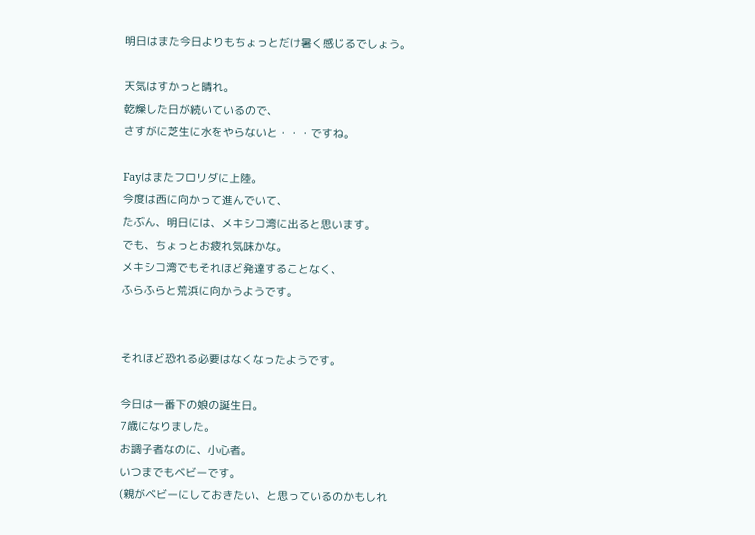明日はまた今日よりもちょっとだけ暑く感じるでしょう。

天気はすかっと晴れ。
乾燥した日が続いているので、
さすがに芝生に水をやらないと・・・ですね。

Fayはまたフロリダに上陸。
今度は西に向かって進んでいて、
たぶん、明日には、メキシコ湾に出ると思います。
でも、ちょっとお疲れ気味かな。
メキシコ湾でもそれほど発達することなく、
ふらふらと荒浜に向かうようです。


それほど恐れる必要はなくなったようです。

今日は一番下の娘の誕生日。
7歳になりました。
お調子者なのに、小心者。
いつまでもベビーです。
(親がベビーにしておきたい、と思っているのかもしれ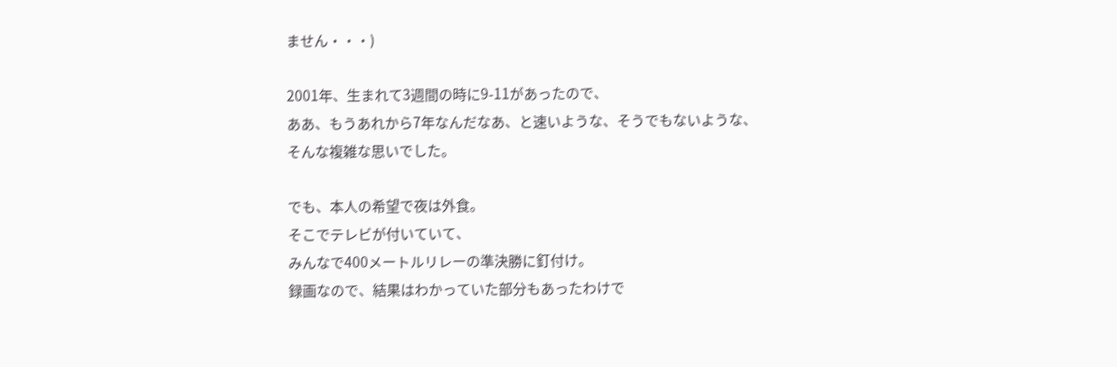ません・・・)

2001年、生まれて3週間の時に9-11があったので、
ああ、もうあれから7年なんだなあ、と速いような、そうでもないような、
そんな複雑な思いでした。

でも、本人の希望で夜は外食。
そこでテレビが付いていて、
みんなで400メートルリレーの準決勝に釘付け。
録画なので、結果はわかっていた部分もあったわけで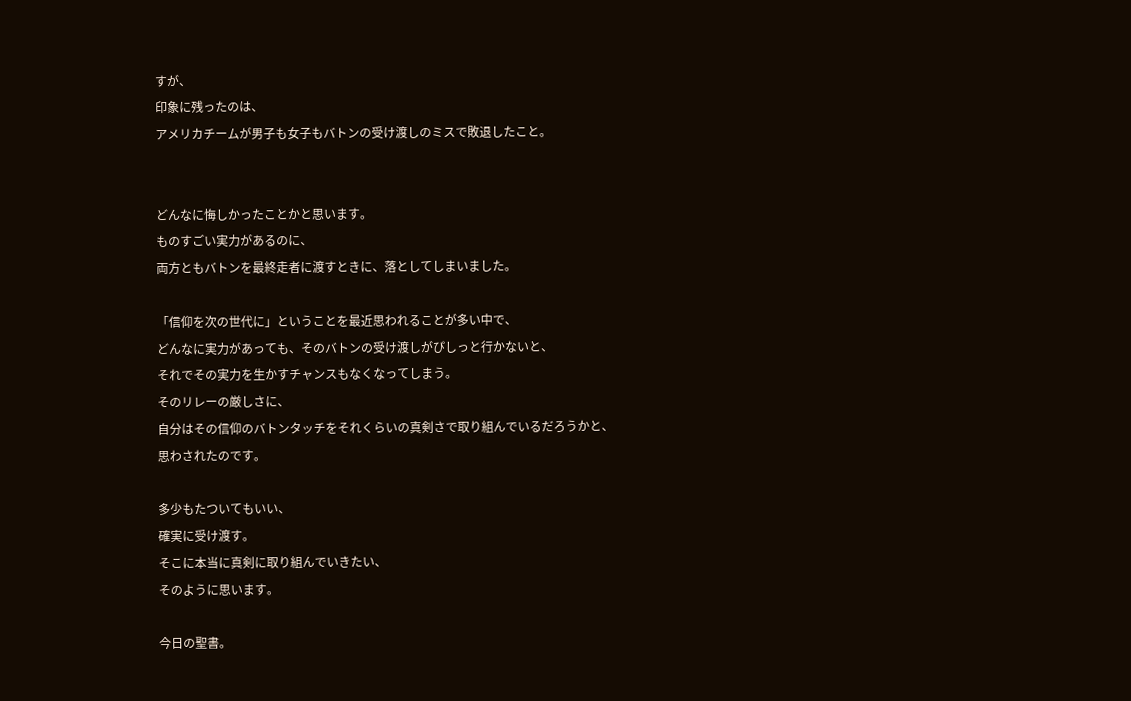すが、
印象に残ったのは、
アメリカチームが男子も女子もバトンの受け渡しのミスで敗退したこと。


どんなに悔しかったことかと思います。
ものすごい実力があるのに、
両方ともバトンを最終走者に渡すときに、落としてしまいました。

「信仰を次の世代に」ということを最近思われることが多い中で、
どんなに実力があっても、そのバトンの受け渡しがぴしっと行かないと、
それでその実力を生かすチャンスもなくなってしまう。
そのリレーの厳しさに、
自分はその信仰のバトンタッチをそれくらいの真剣さで取り組んでいるだろうかと、
思わされたのです。

多少もたついてもいい、
確実に受け渡す。
そこに本当に真剣に取り組んでいきたい、
そのように思います。

今日の聖書。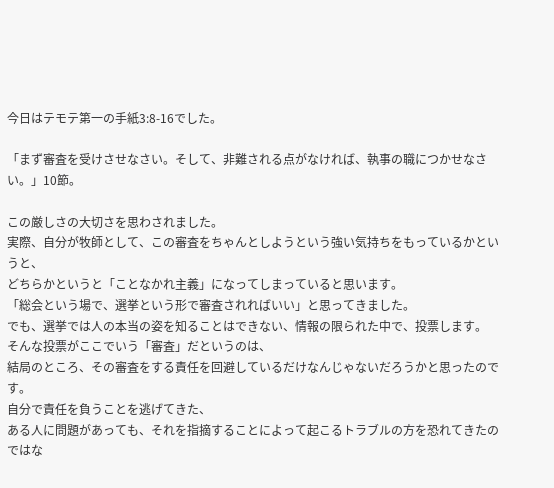今日はテモテ第一の手紙3:8-16でした。

「まず審査を受けさせなさい。そして、非難される点がなければ、執事の職につかせなさい。」10節。

この厳しさの大切さを思わされました。
実際、自分が牧師として、この審査をちゃんとしようという強い気持ちをもっているかというと、
どちらかというと「ことなかれ主義」になってしまっていると思います。
「総会という場で、選挙という形で審査されればいい」と思ってきました。
でも、選挙では人の本当の姿を知ることはできない、情報の限られた中で、投票します。
そんな投票がここでいう「審査」だというのは、
結局のところ、その審査をする責任を回避しているだけなんじゃないだろうかと思ったのです。
自分で責任を負うことを逃げてきた、
ある人に問題があっても、それを指摘することによって起こるトラブルの方を恐れてきたのではな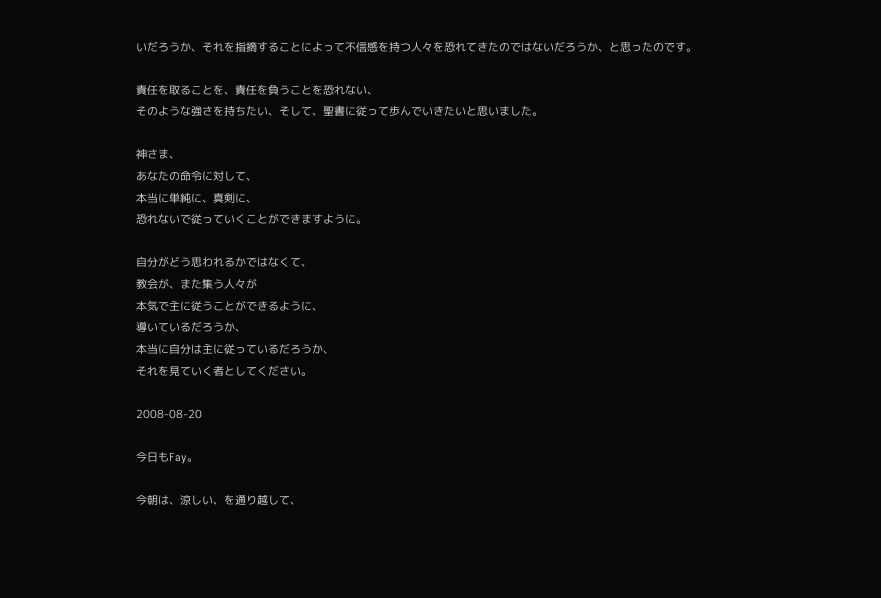いだろうか、それを指摘することによって不信感を持つ人々を恐れてきたのではないだろうか、と思ったのです。

責任を取ることを、責任を負うことを恐れない、
そのような強さを持ちたい、そして、聖書に従って歩んでいきたいと思いました。

神さま、
あなたの命令に対して、
本当に単純に、真剣に、
恐れないで従っていくことができますように。

自分がどう思われるかではなくて、
教会が、また集う人々が
本気で主に従うことができるように、
導いているだろうか、
本当に自分は主に従っているだろうか、
それを見ていく者としてください。

2008-08-20

今日もFay。

今朝は、涼しい、を通り越して、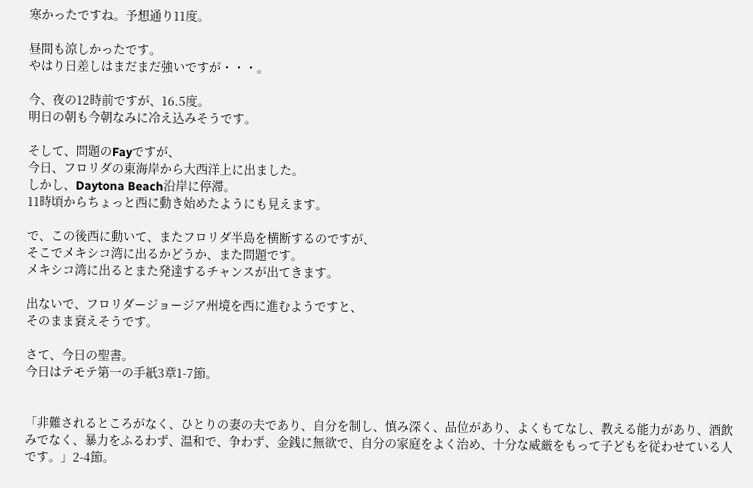寒かったですね。予想通り11度。

昼間も涼しかったです。
やはり日差しはまだまだ強いですが・・・。

今、夜の12時前ですが、16.5度。
明日の朝も今朝なみに冷え込みそうです。

そして、問題のFayですが、
今日、フロリダの東海岸から大西洋上に出ました。
しかし、Daytona Beach沿岸に停滞。
11時頃からちょっと西に動き始めたようにも見えます。

で、この後西に動いて、またフロリダ半島を横断するのですが、
そこでメキシコ湾に出るかどうか、また問題です。
メキシコ湾に出るとまた発達するチャンスが出てきます。

出ないで、フロリダージョージア州境を西に進むようですと、
そのまま衰えそうです。

さて、今日の聖書。
今日はテモテ第一の手紙3章1-7節。


「非難されるところがなく、ひとりの妻の夫であり、自分を制し、慎み深く、品位があり、よくもてなし、教える能力があり、酒飲みでなく、暴力をふるわず、温和で、争わず、金銭に無欲で、自分の家庭をよく治め、十分な威厳をもって子どもを従わせている人です。」2-4節。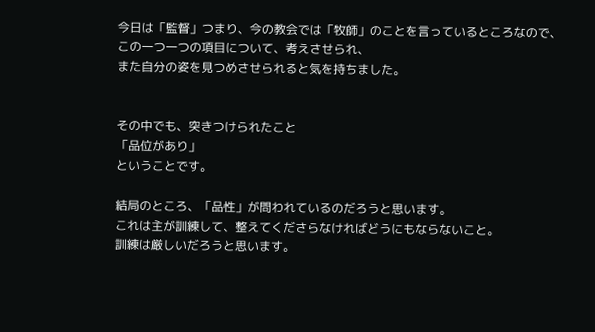今日は「監督」つまり、今の教会では「牧師」のことを言っているところなので、
この一つ一つの項目について、考えさせられ、
また自分の姿を見つめさせられると気を持ちました。


その中でも、突きつけられたこと
「品位があり」
ということです。

結局のところ、「品性」が問われているのだろうと思います。
これは主が訓練して、整えてくださらなければどうにもならないこと。
訓練は厳しいだろうと思います。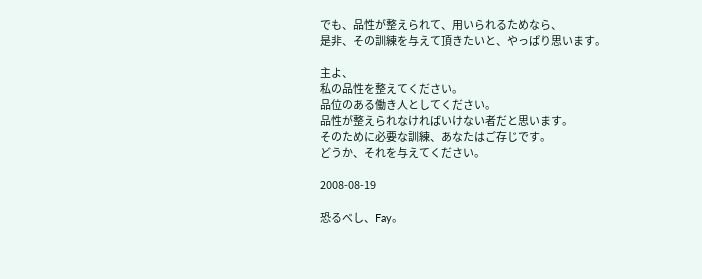でも、品性が整えられて、用いられるためなら、
是非、その訓練を与えて頂きたいと、やっぱり思います。

主よ、
私の品性を整えてください。
品位のある働き人としてください。
品性が整えられなければいけない者だと思います。
そのために必要な訓練、あなたはご存じです。
どうか、それを与えてください。

2008-08-19

恐るべし、Fay。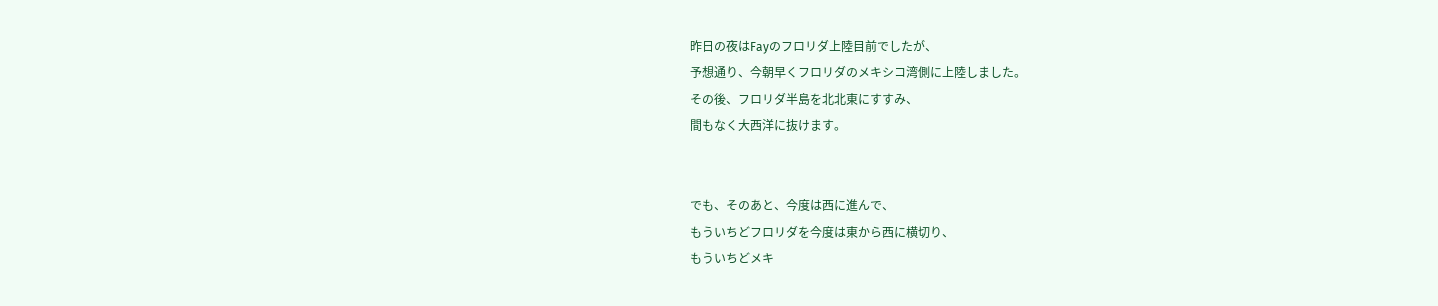昨日の夜はFayのフロリダ上陸目前でしたが、
予想通り、今朝早くフロリダのメキシコ湾側に上陸しました。
その後、フロリダ半島を北北東にすすみ、
間もなく大西洋に抜けます。


でも、そのあと、今度は西に進んで、
もういちどフロリダを今度は東から西に横切り、
もういちどメキ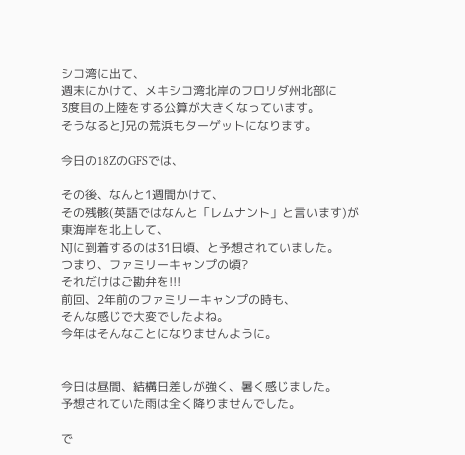シコ湾に出て、
週末にかけて、メキシコ湾北岸のフロリダ州北部に
3度目の上陸をする公算が大きくなっています。
そうなるとJ兄の荒浜もターゲットになります。

今日の18ZのGFSでは、

その後、なんと1週間かけて、
その残骸(英語ではなんと「レムナント」と言います)が東海岸を北上して、
NJに到着するのは31日頃、と予想されていました。
つまり、ファミリーキャンプの頃?
それだけはご勘弁を!!!
前回、2年前のファミリーキャンプの時も、
そんな感じで大変でしたよね。
今年はそんなことになりませんように。


今日は昼間、結構日差しが強く、暑く感じました。
予想されていた雨は全く降りませんでした。

で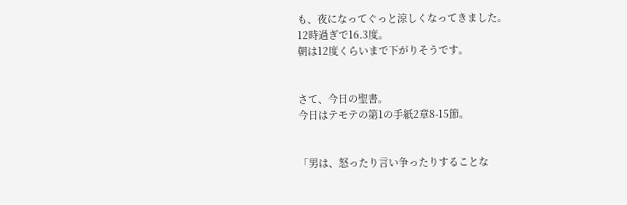も、夜になってぐっと涼しくなってきました。
12時過ぎで16.3度。
朝は12度くらいまで下がりそうです。


さて、今日の聖書。
今日はテモテの第1の手紙2章8-15節。


「男は、怒ったり言い争ったりすることな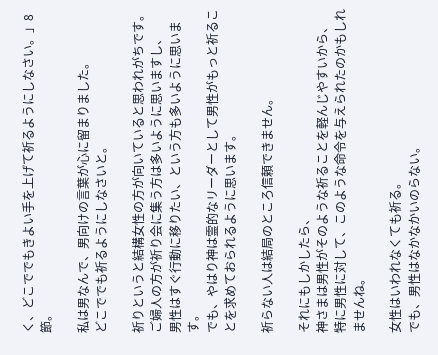く、どこででもきよい手を上げて祈るようにしなさい。」8節。

私は男なんで、男向けの言葉が心に留まりました。
どこででも祈るようにしなさいと。

祈りというと結構女性の方が向いていると思われがちです。
ご婦人の方が祈り会に集う方は多いように思いますし、
男性はすぐ行動に移りたい、という方も多いように思います。
でも、やはり神は霊的なリーダーとして男性がもっと祈ることを求めておられるように思います。

祈らない人は結局のところ信頼できません。

それにもしかしたら、
神さまは男性がそのような祈ることを軽んじやすいから、
特に男性に対して、このような命令を与えられたのかもしれませんね。

女性はいわれなくても祈る。
でも、男性はなかなかいのらない。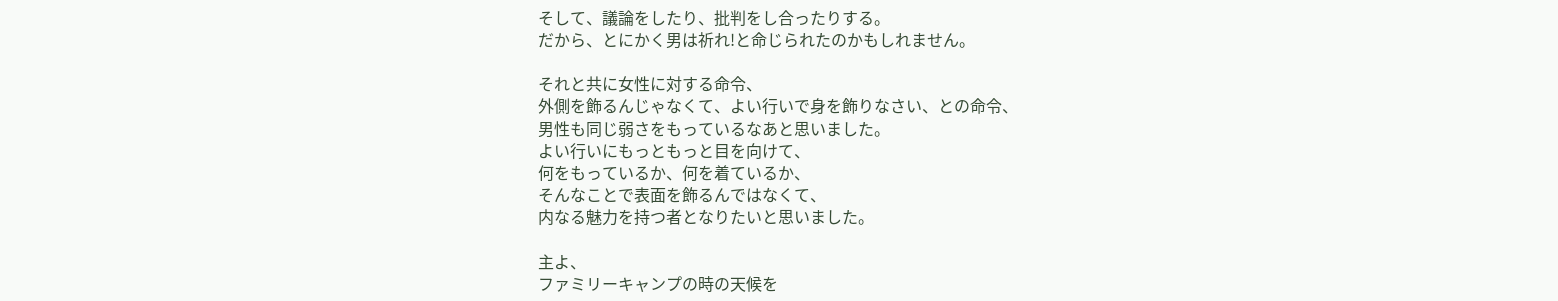そして、議論をしたり、批判をし合ったりする。
だから、とにかく男は祈れ!と命じられたのかもしれません。

それと共に女性に対する命令、
外側を飾るんじゃなくて、よい行いで身を飾りなさい、との命令、
男性も同じ弱さをもっているなあと思いました。
よい行いにもっともっと目を向けて、
何をもっているか、何を着ているか、
そんなことで表面を飾るんではなくて、
内なる魅力を持つ者となりたいと思いました。

主よ、
ファミリーキャンプの時の天候を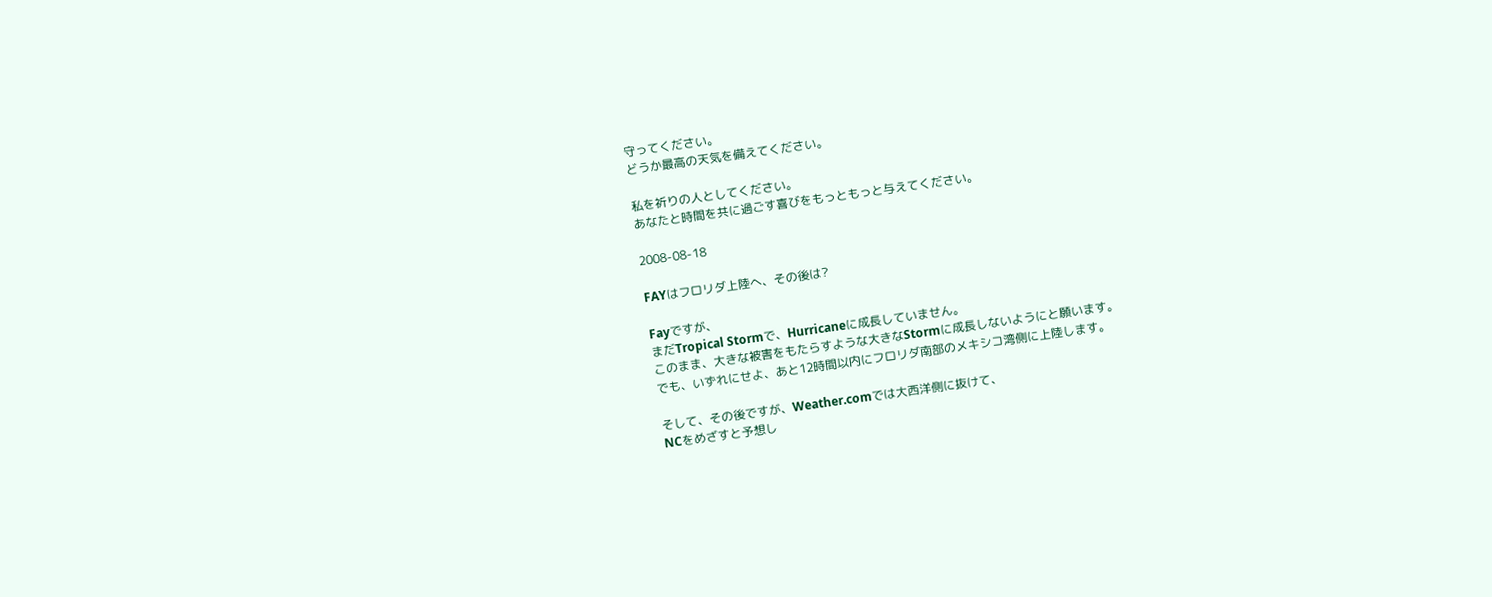守ってください。
どうか最高の天気を備えてください。

私を祈りの人としてください。
あなたと時間を共に過ごす喜びをもっともっと与えてください。

2008-08-18

FAYはフロリダ上陸へ、その後は?

Fayですが、
まだTropical Stormで、Hurricaneに成長していません。
このまま、大きな被害をもたらすような大きなStormに成長しないようにと願います。
でも、いずれにせよ、あと12時間以内にフロリダ南部のメキシコ湾側に上陸します。

そして、その後ですが、Weather.comでは大西洋側に抜けて、
NCをめざすと予想し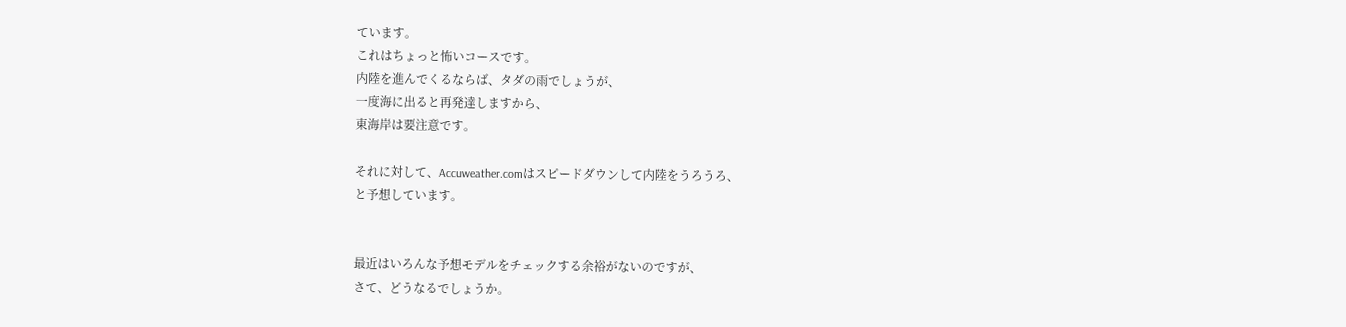ています。
これはちょっと怖いコースです。
内陸を進んでくるならば、タダの雨でしょうが、
一度海に出ると再発達しますから、
東海岸は要注意です。

それに対して、Accuweather.comはスピードダウンして内陸をうろうろ、
と予想しています。


最近はいろんな予想モデルをチェックする余裕がないのですが、
さて、どうなるでしょうか。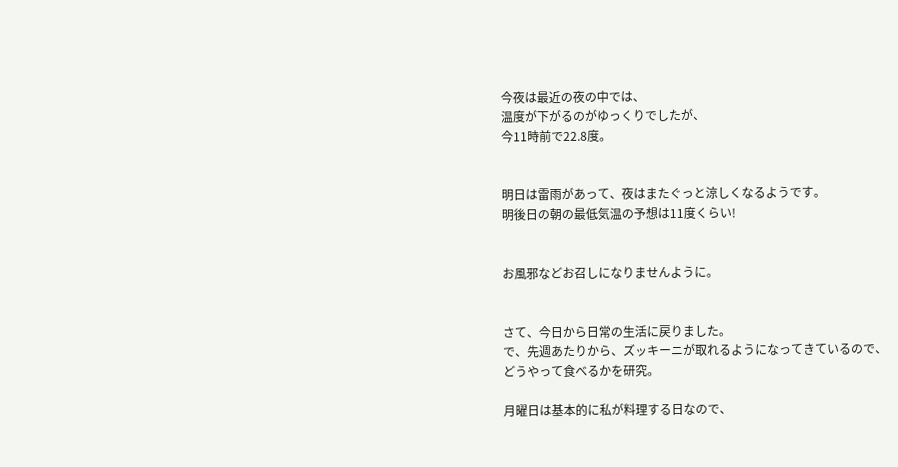今夜は最近の夜の中では、
温度が下がるのがゆっくりでしたが、
今11時前で22.8度。


明日は雷雨があって、夜はまたぐっと涼しくなるようです。
明後日の朝の最低気温の予想は11度くらい!


お風邪などお召しになりませんように。


さて、今日から日常の生活に戻りました。
で、先週あたりから、ズッキーニが取れるようになってきているので、
どうやって食べるかを研究。

月曜日は基本的に私が料理する日なので、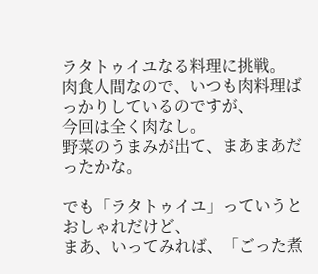ラタトゥイユなる料理に挑戦。
肉食人間なので、いつも肉料理ばっかりしているのですが、
今回は全く肉なし。
野菜のうまみが出て、まあまあだったかな。

でも「ラタトゥイユ」っていうとおしゃれだけど、
まあ、いってみれば、「ごった煮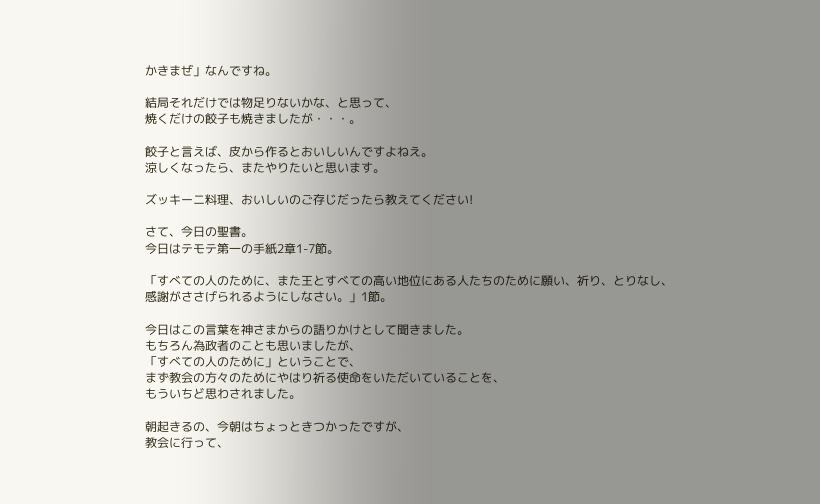かきまぜ」なんですね。

結局それだけでは物足りないかな、と思って、
焼くだけの餃子も焼きましたが・・・。

餃子と言えば、皮から作るとおいしいんですよねえ。
涼しくなったら、またやりたいと思います。

ズッキーニ料理、おいしいのご存じだったら教えてください!

さて、今日の聖書。
今日はテモテ第一の手紙2章1-7節。

「すべての人のために、また王とすべての高い地位にある人たちのために願い、祈り、とりなし、感謝がささげられるようにしなさい。」1節。

今日はこの言葉を神さまからの語りかけとして聞きました。
もちろん為政者のことも思いましたが、
「すべての人のために」ということで、
まず教会の方々のためにやはり祈る使命をいただいていることを、
もういちど思わされました。

朝起きるの、今朝はちょっときつかったですが、
教会に行って、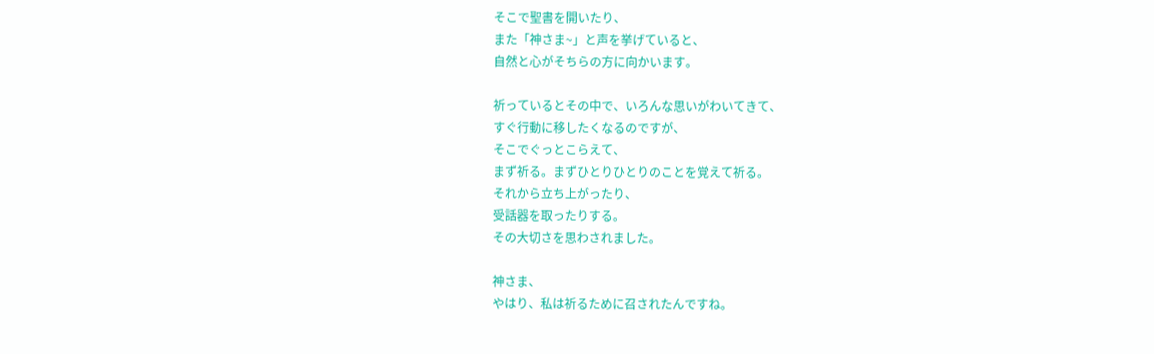そこで聖書を開いたり、
また「神さま~」と声を挙げていると、
自然と心がそちらの方に向かいます。

祈っているとその中で、いろんな思いがわいてきて、
すぐ行動に移したくなるのですが、
そこでぐっとこらえて、
まず祈る。まずひとりひとりのことを覚えて祈る。
それから立ち上がったり、
受話器を取ったりする。
その大切さを思わされました。

神さま、
やはり、私は祈るために召されたんですね。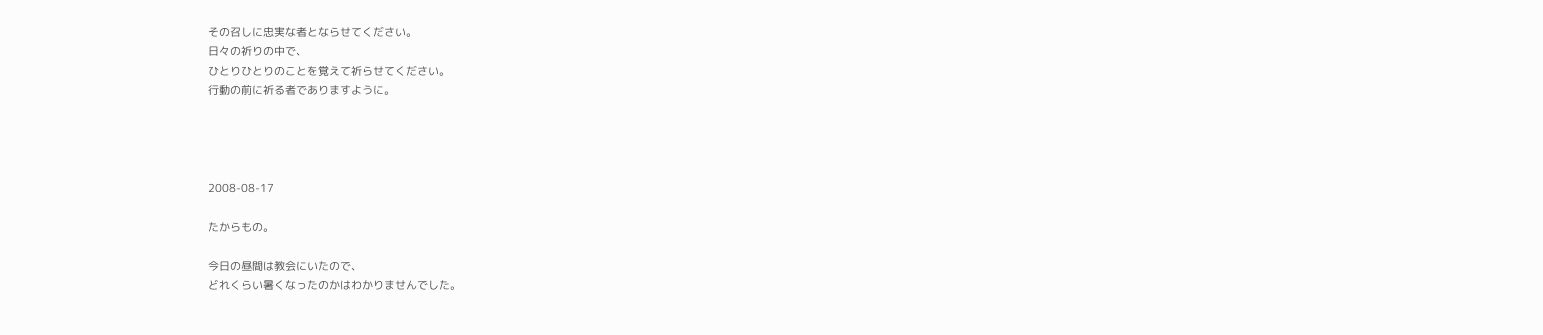その召しに忠実な者とならせてください。
日々の祈りの中で、
ひとりひとりのことを覚えて祈らせてください。
行動の前に祈る者でありますように。




2008-08-17

たからもの。

今日の昼間は教会にいたので、
どれくらい暑くなったのかはわかりませんでした。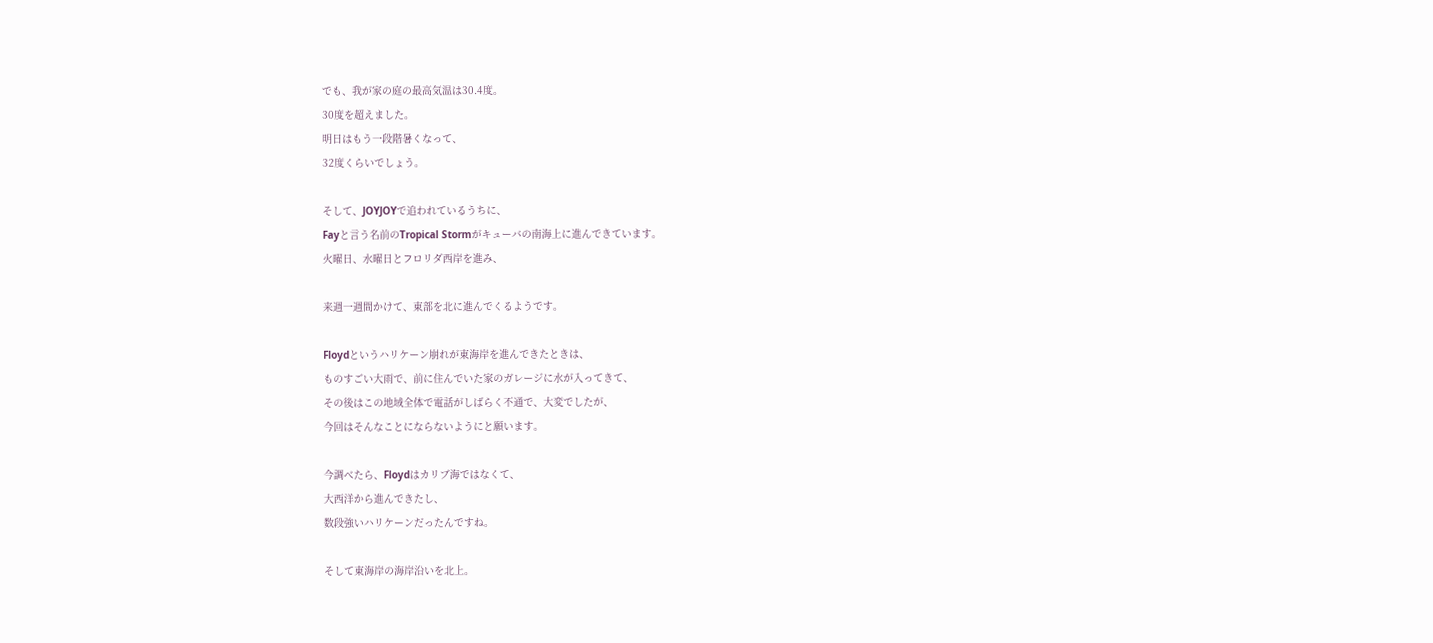でも、我が家の庭の最高気温は30.4度。
30度を超えました。
明日はもう一段階暑くなって、
32度くらいでしょう。

そして、JOYJOYで追われているうちに、
Fayと言う名前のTropical Stormがキューバの南海上に進んできています。
火曜日、水曜日とフロリダ西岸を進み、

来週一週間かけて、東部を北に進んでくるようです。

Floydというハリケーン崩れが東海岸を進んできたときは、
ものすごい大雨で、前に住んでいた家のガレージに水が入ってきて、
その後はこの地域全体で電話がしばらく不通で、大変でしたが、
今回はそんなことにならないようにと願います。

今調べたら、Floydはカリブ海ではなくて、
大西洋から進んできたし、
数段強いハリケーンだったんですね。

そして東海岸の海岸沿いを北上。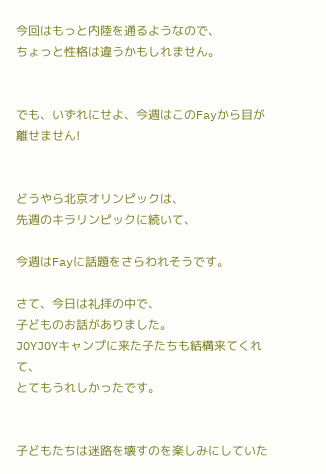今回はもっと内陸を通るようなので、
ちょっと性格は違うかもしれません。


でも、いずれにせよ、今週はこのFayから目が離せません!


どうやら北京オリンピックは、
先週のキラリンピックに続いて、

今週はFayに話題をさらわれそうです。

さて、今日は礼拝の中で、
子どものお話がありました。
JOYJOYキャンプに来た子たちも結構来てくれて、
とてもうれしかったです。


子どもたちは迷路を壊すのを楽しみにしていた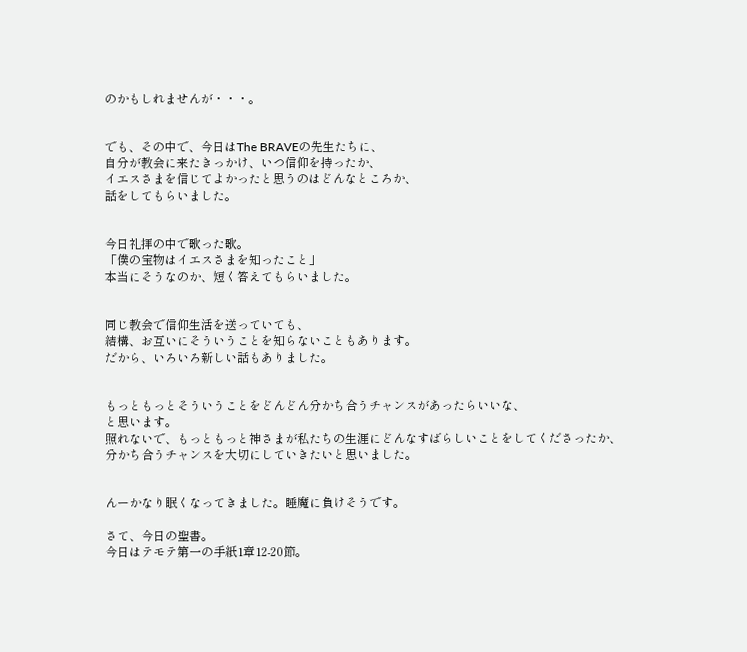のかもしれませんが・・・。


でも、その中で、今日はThe BRAVEの先生たちに、
自分が教会に来たきっかけ、いつ信仰を持ったか、
イエスさまを信じてよかったと思うのはどんなところか、
話をしてもらいました。


今日礼拝の中で歌った歌。
「僕の宝物はイエスさまを知ったこと」
本当にそうなのか、短く答えてもらいました。


同じ教会で信仰生活を送っていても、
結構、お互いにそういうことを知らないこともあります。
だから、いろいろ新しい話もありました。


もっともっとそういうことをどんどん分かち合うチャンスがあったらいいな、
と思います。
照れないで、もっともっと神さまが私たちの生涯にどんなすばらしいことをしてくださったか、
分かち合うチャンスを大切にしていきたいと思いました。


んーかなり眠くなってきました。睡魔に負けそうです。

さて、今日の聖書。
今日はテモテ第一の手紙1章12-20節。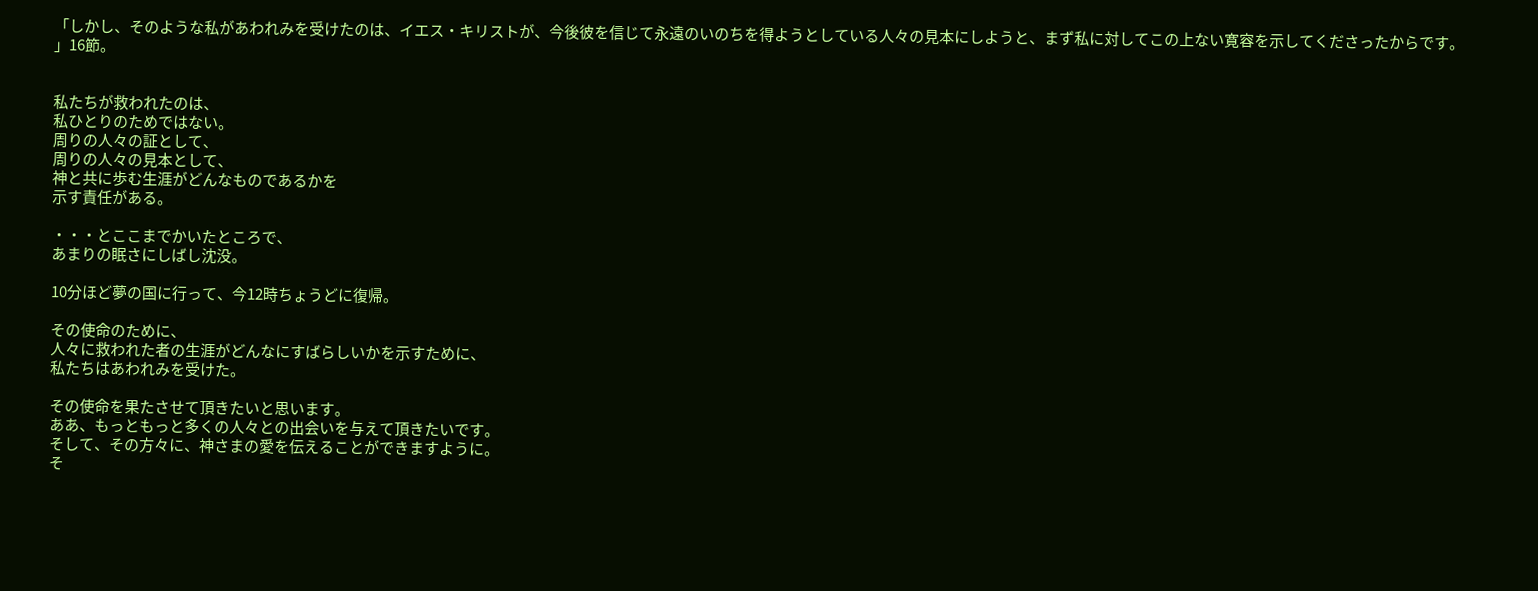「しかし、そのような私があわれみを受けたのは、イエス・キリストが、今後彼を信じて永遠のいのちを得ようとしている人々の見本にしようと、まず私に対してこの上ない寛容を示してくださったからです。
」16節。


私たちが救われたのは、
私ひとりのためではない。
周りの人々の証として、
周りの人々の見本として、
神と共に歩む生涯がどんなものであるかを
示す責任がある。

・・・とここまでかいたところで、
あまりの眠さにしばし沈没。

10分ほど夢の国に行って、今12時ちょうどに復帰。

その使命のために、
人々に救われた者の生涯がどんなにすばらしいかを示すために、
私たちはあわれみを受けた。

その使命を果たさせて頂きたいと思います。
ああ、もっともっと多くの人々との出会いを与えて頂きたいです。
そして、その方々に、神さまの愛を伝えることができますように。
そ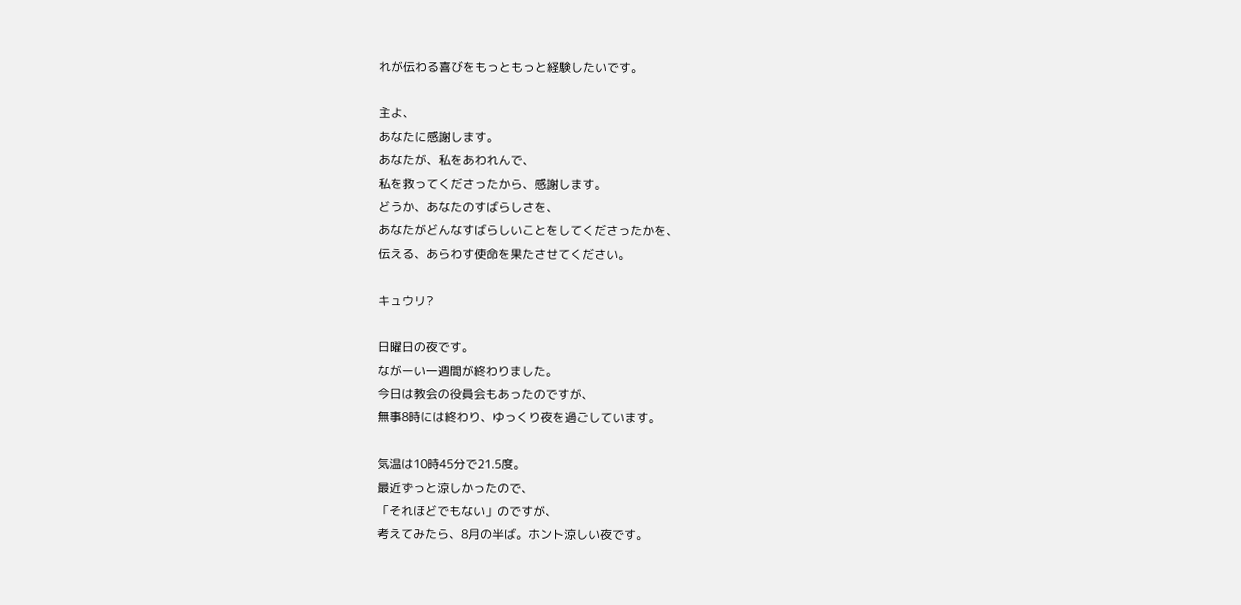れが伝わる喜びをもっともっと経験したいです。

主よ、
あなたに感謝します。
あなたが、私をあわれんで、
私を救ってくださったから、感謝します。
どうか、あなたのすばらしさを、
あなたがどんなすばらしいことをしてくださったかを、
伝える、あらわす使命を果たさせてください。

キュウリ?

日曜日の夜です。
ながーい一週間が終わりました。
今日は教会の役員会もあったのですが、
無事8時には終わり、ゆっくり夜を過ごしています。

気温は10時45分で21.5度。
最近ずっと涼しかったので、
「それほどでもない」のですが、
考えてみたら、8月の半ば。ホント涼しい夜です。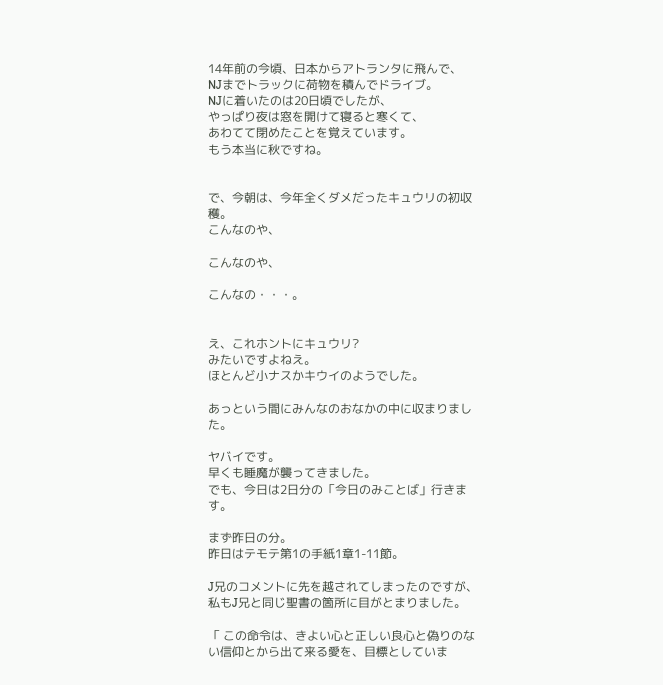14年前の今頃、日本からアトランタに飛んで、
NJまでトラックに荷物を積んでドライブ。
NJに着いたのは20日頃でしたが、
やっぱり夜は窓を開けて寝ると寒くて、
あわてて閉めたことを覚えています。
もう本当に秋ですね。


で、今朝は、今年全くダメだったキュウリの初収穫。
こんなのや、

こんなのや、

こんなの・・・。


え、これホントにキュウリ?
みたいですよねえ。
ほとんど小ナスかキウイのようでした。

あっという間にみんなのおなかの中に収まりました。

ヤバイです。
早くも睡魔が襲ってきました。
でも、今日は2日分の「今日のみことば」行きます。

まず昨日の分。
昨日はテモテ第1の手紙1章1-11節。

J兄のコメントに先を越されてしまったのですが、
私もJ兄と同じ聖書の箇所に目がとまりました。

「 この命令は、きよい心と正しい良心と偽りのない信仰とから出て来る愛を、目標としていま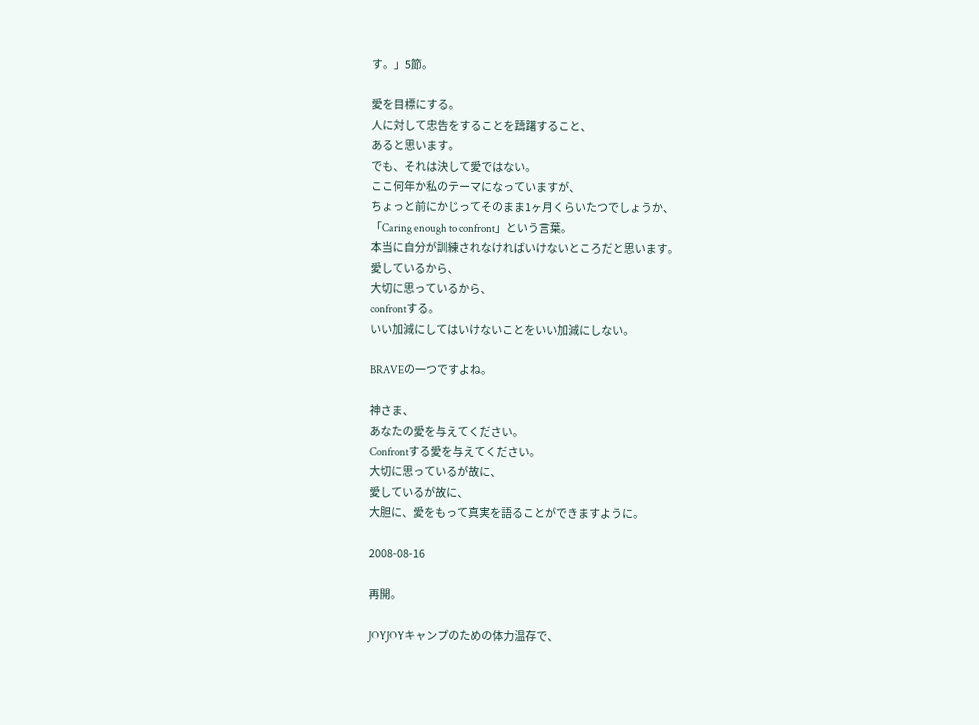す。」5節。

愛を目標にする。
人に対して忠告をすることを躊躇すること、
あると思います。
でも、それは決して愛ではない。
ここ何年か私のテーマになっていますが、
ちょっと前にかじってそのまま1ヶ月くらいたつでしょうか、
「Caring enough to confront」という言葉。
本当に自分が訓練されなければいけないところだと思います。
愛しているから、
大切に思っているから、
confrontする。
いい加減にしてはいけないことをいい加減にしない。

BRAVEの一つですよね。

神さま、
あなたの愛を与えてください。
Confrontする愛を与えてください。
大切に思っているが故に、
愛しているが故に、
大胆に、愛をもって真実を語ることができますように。

2008-08-16

再開。

JOYJOYキャンプのための体力温存で、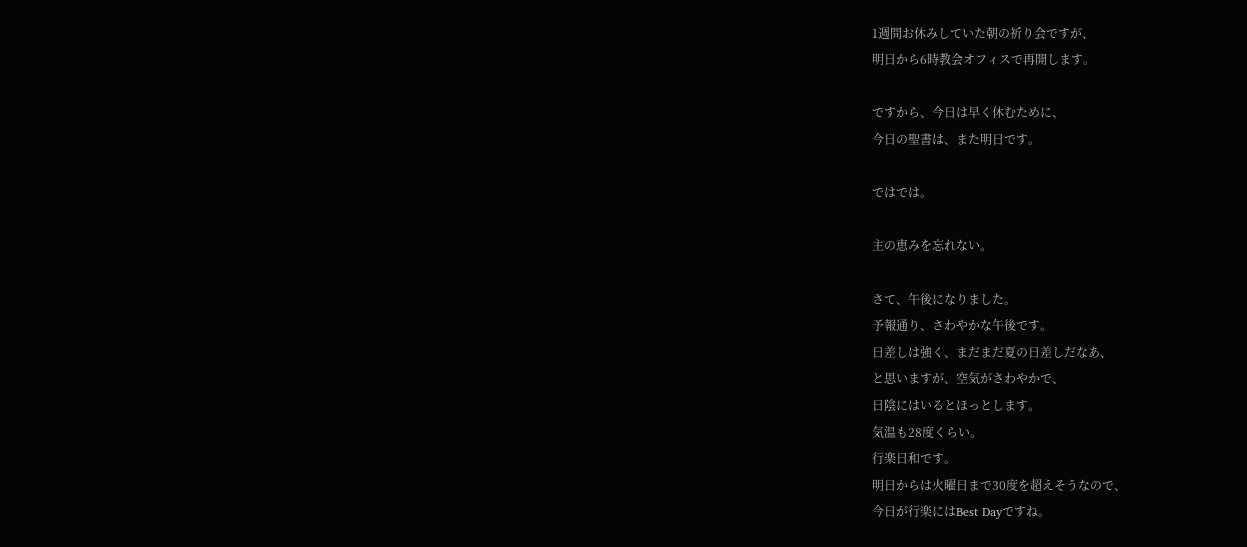1週間お休みしていた朝の祈り会ですが、
明日から6時教会オフィスで再開します。

ですから、今日は早く休むために、
今日の聖書は、また明日です。

ではでは。

主の恵みを忘れない。

さて、午後になりました。
予報通り、さわやかな午後です。
日差しは強く、まだまだ夏の日差しだなあ、
と思いますが、空気がさわやかで、
日陰にはいるとほっとします。
気温も28度くらい。
行楽日和です。
明日からは火曜日まで30度を超えそうなので、
今日が行楽にはBest Dayですね。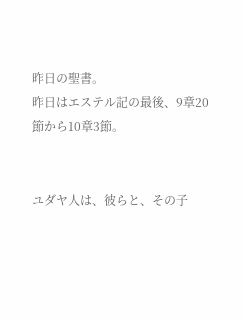昨日の聖書。
昨日はエステル記の最後、9章20節から10章3節。


ユダヤ人は、彼らと、その子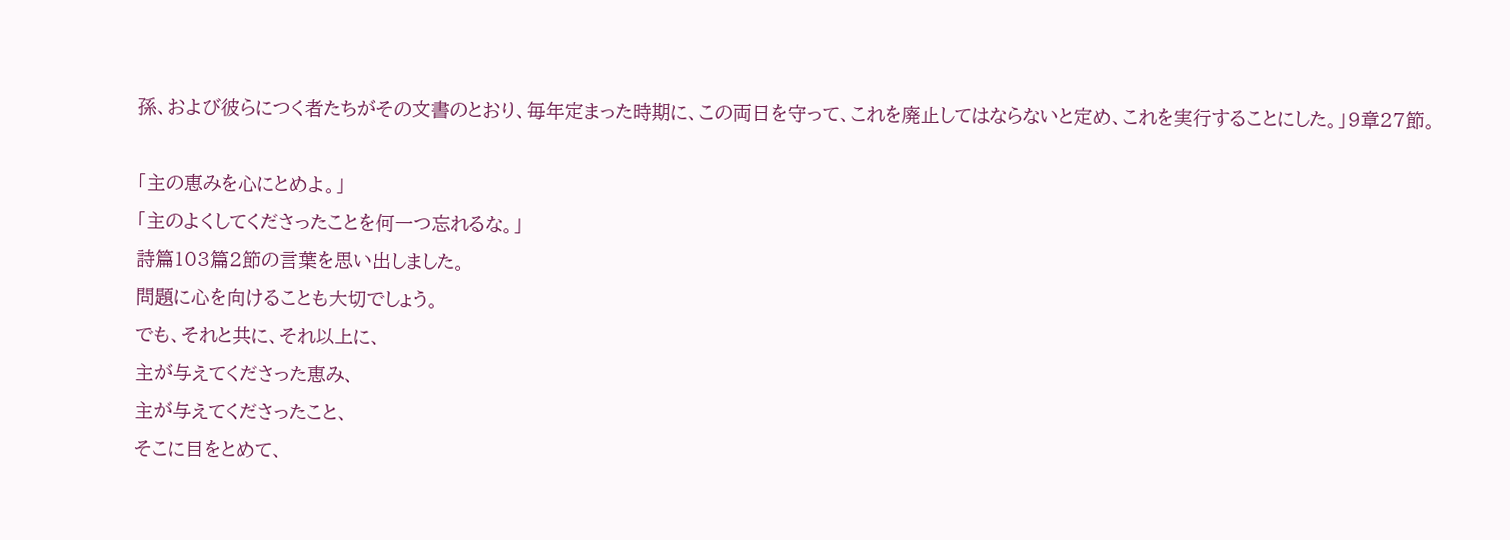孫、および彼らにつく者たちがその文書のとおり、毎年定まった時期に、この両日を守って、これを廃止してはならないと定め、これを実行することにした。」9章27節。

「主の恵みを心にとめよ。」
「主のよくしてくださったことを何一つ忘れるな。」
詩篇103篇2節の言葉を思い出しました。
問題に心を向けることも大切でしょう。
でも、それと共に、それ以上に、
主が与えてくださった恵み、
主が与えてくださったこと、
そこに目をとめて、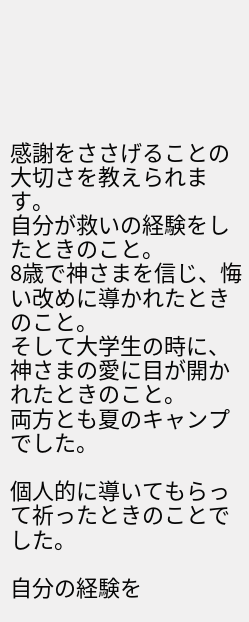感謝をささげることの大切さを教えられます。
自分が救いの経験をしたときのこと。
8歳で神さまを信じ、悔い改めに導かれたときのこと。
そして大学生の時に、神さまの愛に目が開かれたときのこと。
両方とも夏のキャンプでした。

個人的に導いてもらって祈ったときのことでした。

自分の経験を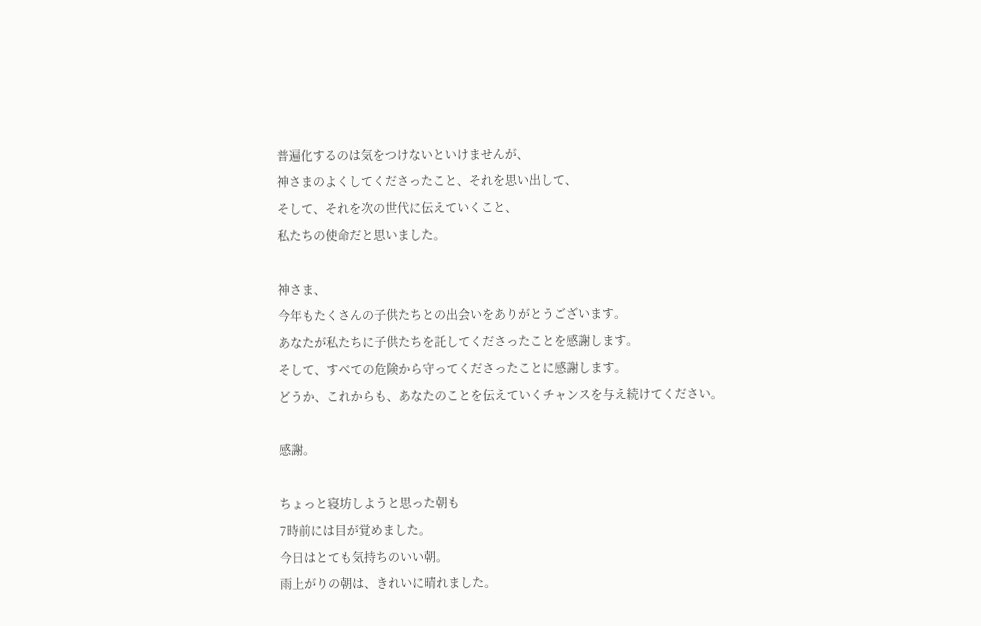普遍化するのは気をつけないといけませんが、
神さまのよくしてくださったこと、それを思い出して、
そして、それを次の世代に伝えていくこと、
私たちの使命だと思いました。

神さま、
今年もたくさんの子供たちとの出会いをありがとうございます。
あなたが私たちに子供たちを託してくださったことを感謝します。
そして、すべての危険から守ってくださったことに感謝します。
どうか、これからも、あなたのことを伝えていくチャンスを与え続けてください。

感謝。

ちょっと寝坊しようと思った朝も
7時前には目が覚めました。
今日はとても気持ちのいい朝。
雨上がりの朝は、きれいに晴れました。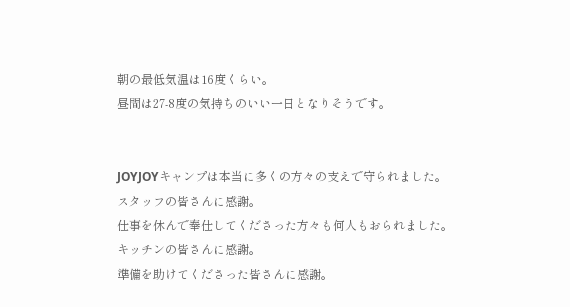朝の最低気温は16度くらい。
昼間は27-8度の気持ちのいい一日となりそうです。


JOYJOYキャンプは本当に多くの方々の支えで守られました。
スタッフの皆さんに感謝。
仕事を休んで奉仕してくださった方々も何人もおられました。
キッチンの皆さんに感謝。
準備を助けてくださった皆さんに感謝。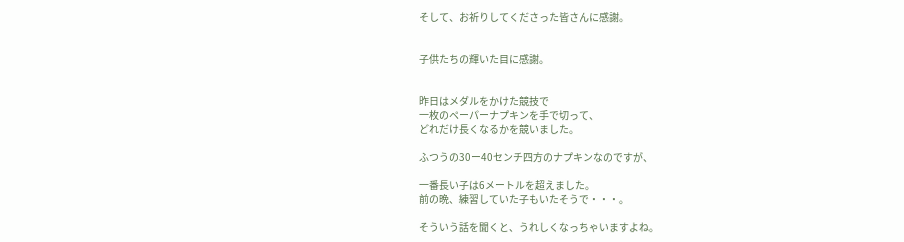そして、お祈りしてくださった皆さんに感謝。


子供たちの輝いた目に感謝。


昨日はメダルをかけた競技で
一枚のペーパーナプキンを手で切って、
どれだけ長くなるかを競いました。

ふつうの30ー40センチ四方のナプキンなのですが、

一番長い子は6メートルを超えました。
前の晩、練習していた子もいたそうで・・・。

そういう話を聞くと、うれしくなっちゃいますよね。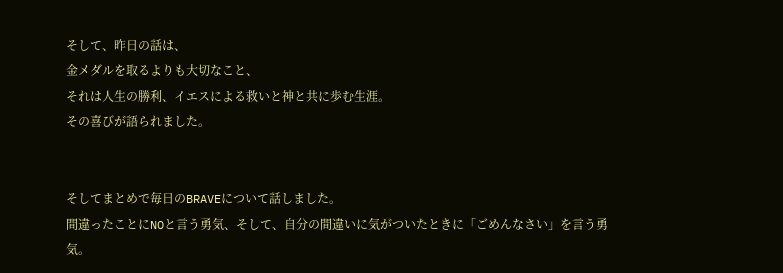そして、昨日の話は、
金メダルを取るよりも大切なこと、
それは人生の勝利、イエスによる救いと神と共に歩む生涯。
その喜びが語られました。


そしてまとめで毎日のBRAVEについて話しました。
間違ったことにNOと言う勇気、そして、自分の間違いに気がついたときに「ごめんなさい」を言う勇気。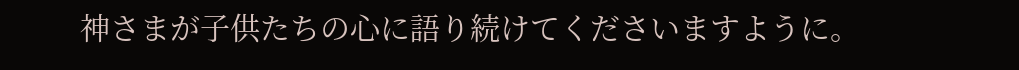神さまが子供たちの心に語り続けてくださいますように。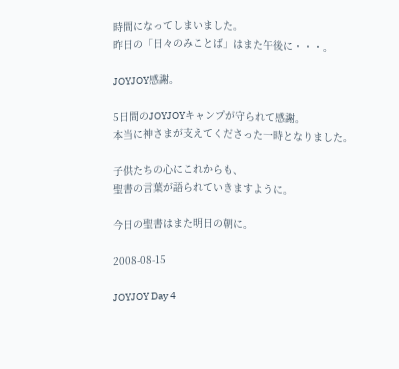時間になってしまいました。
昨日の「日々のみことば」はまた午後に・・・。

JOYJOY感謝。

5日間のJOYJOYキャンプが守られて感謝。
本当に神さまが支えてくださった一時となりました。

子供たちの心にこれからも、
聖書の言葉が語られていきますように。

今日の聖書はまた明日の朝に。

2008-08-15

JOYJOY Day 4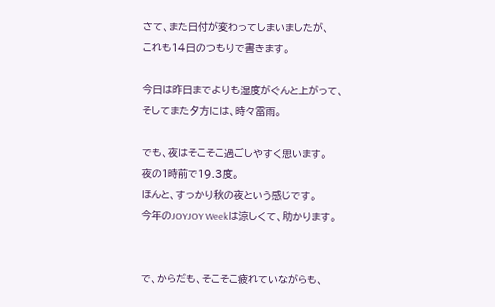さて、また日付が変わってしまいましたが、
これも14日のつもりで書きます。

今日は昨日までよりも湿度がぐんと上がって、
そしてまた夕方には、時々雷雨。

でも、夜はそこそこ過ごしやすく思います。
夜の1時前で19.3度。
ほんと、すっかり秋の夜という感じです。
今年のJOYJOY Weekは涼しくて、助かります。


で、からだも、そこそこ疲れていながらも、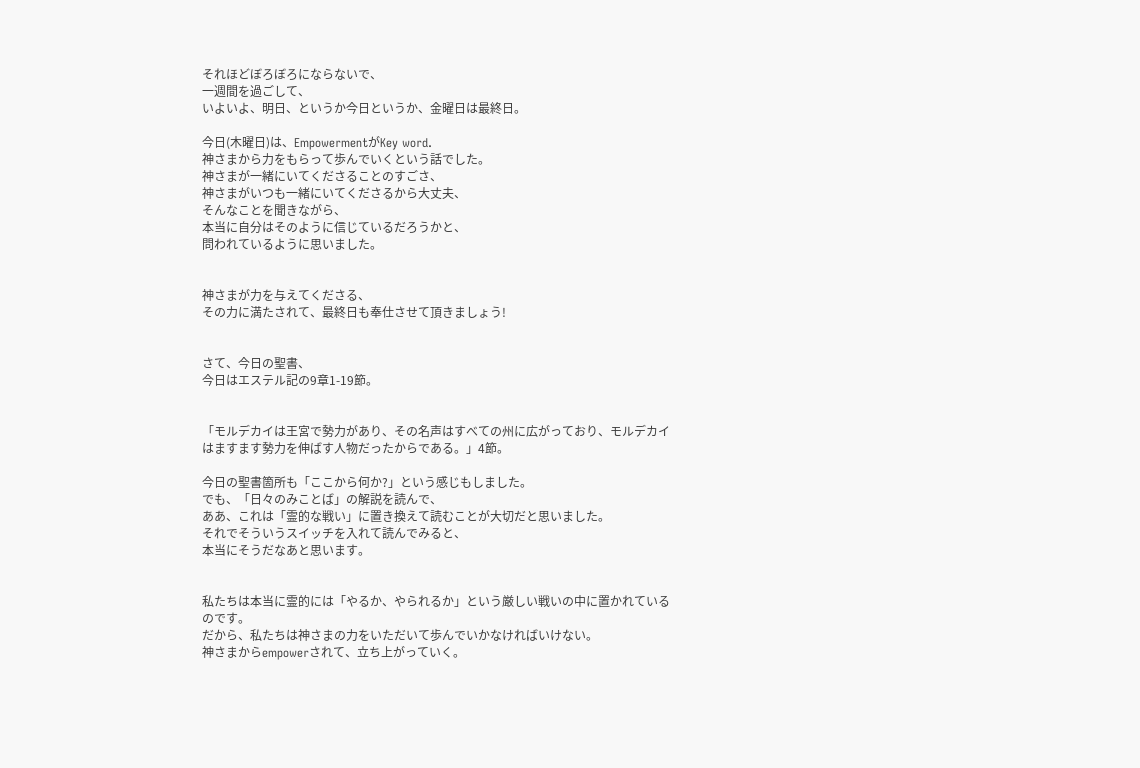それほどぼろぼろにならないで、
一週間を過ごして、
いよいよ、明日、というか今日というか、金曜日は最終日。

今日(木曜日)は、EmpowermentがKey word.
神さまから力をもらって歩んでいくという話でした。
神さまが一緒にいてくださることのすごさ、
神さまがいつも一緒にいてくださるから大丈夫、
そんなことを聞きながら、
本当に自分はそのように信じているだろうかと、
問われているように思いました。


神さまが力を与えてくださる、
その力に満たされて、最終日も奉仕させて頂きましょう!


さて、今日の聖書、
今日はエステル記の9章1-19節。


「モルデカイは王宮で勢力があり、その名声はすべての州に広がっており、モルデカイはますます勢力を伸ばす人物だったからである。」4節。

今日の聖書箇所も「ここから何か?」という感じもしました。
でも、「日々のみことば」の解説を読んで、
ああ、これは「霊的な戦い」に置き換えて読むことが大切だと思いました。
それでそういうスイッチを入れて読んでみると、
本当にそうだなあと思います。


私たちは本当に霊的には「やるか、やられるか」という厳しい戦いの中に置かれているのです。
だから、私たちは神さまの力をいただいて歩んでいかなければいけない。
神さまからempowerされて、立ち上がっていく。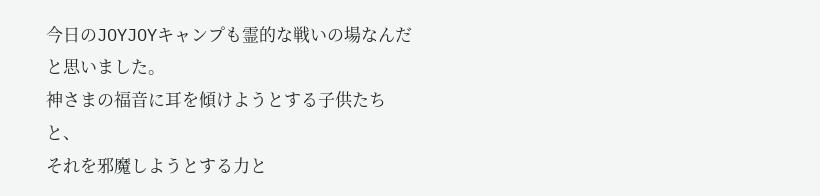今日のJOYJOYキャンプも霊的な戦いの場なんだと思いました。
神さまの福音に耳を傾けようとする子供たちと、
それを邪魔しようとする力と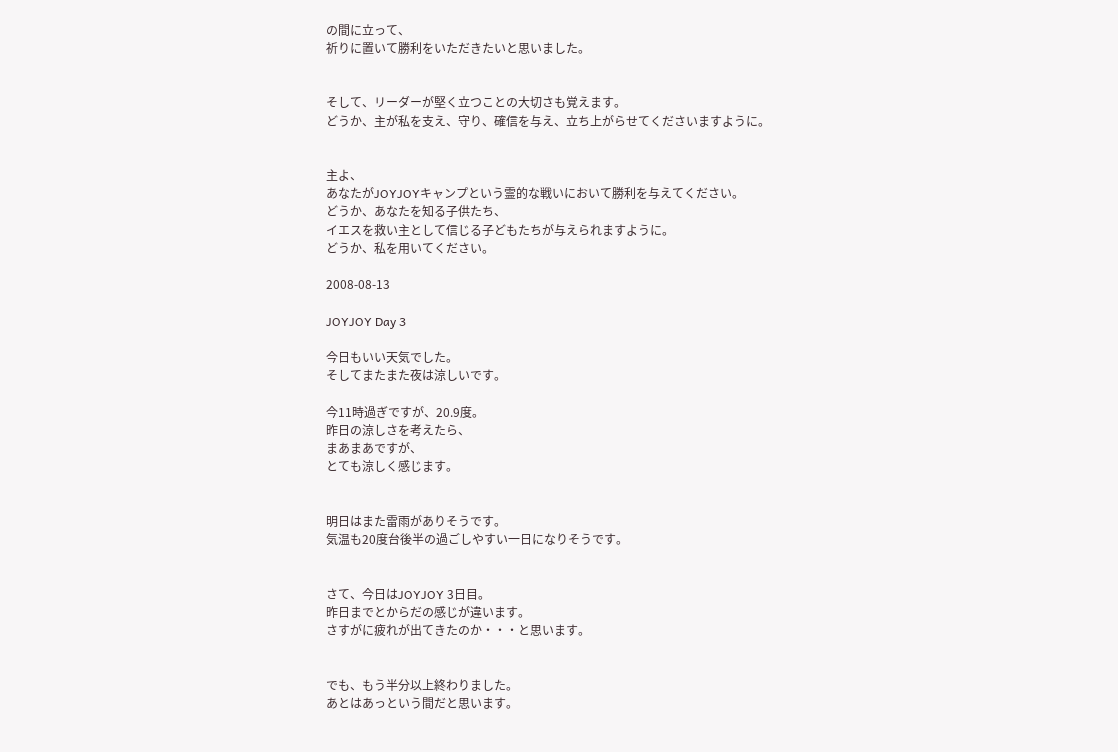の間に立って、
祈りに置いて勝利をいただきたいと思いました。


そして、リーダーが堅く立つことの大切さも覚えます。
どうか、主が私を支え、守り、確信を与え、立ち上がらせてくださいますように。


主よ、
あなたがJOYJOYキャンプという霊的な戦いにおいて勝利を与えてください。
どうか、あなたを知る子供たち、
イエスを救い主として信じる子どもたちが与えられますように。
どうか、私を用いてください。

2008-08-13

JOYJOY Day 3

今日もいい天気でした。
そしてまたまた夜は涼しいです。

今11時過ぎですが、20.9度。
昨日の涼しさを考えたら、
まあまあですが、
とても涼しく感じます。


明日はまた雷雨がありそうです。
気温も20度台後半の過ごしやすい一日になりそうです。


さて、今日はJOYJOY 3日目。
昨日までとからだの感じが違います。
さすがに疲れが出てきたのか・・・と思います。


でも、もう半分以上終わりました。
あとはあっという間だと思います。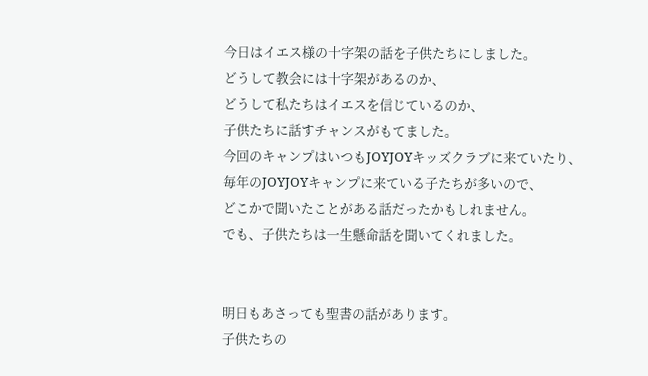今日はイエス様の十字架の話を子供たちにしました。
どうして教会には十字架があるのか、
どうして私たちはイエスを信じているのか、
子供たちに話すチャンスがもてました。
今回のキャンプはいつもJOYJOYキッズクラブに来ていたり、
毎年のJOYJOYキャンプに来ている子たちが多いので、
どこかで聞いたことがある話だったかもしれません。
でも、子供たちは一生懸命話を聞いてくれました。


明日もあさっても聖書の話があります。
子供たちの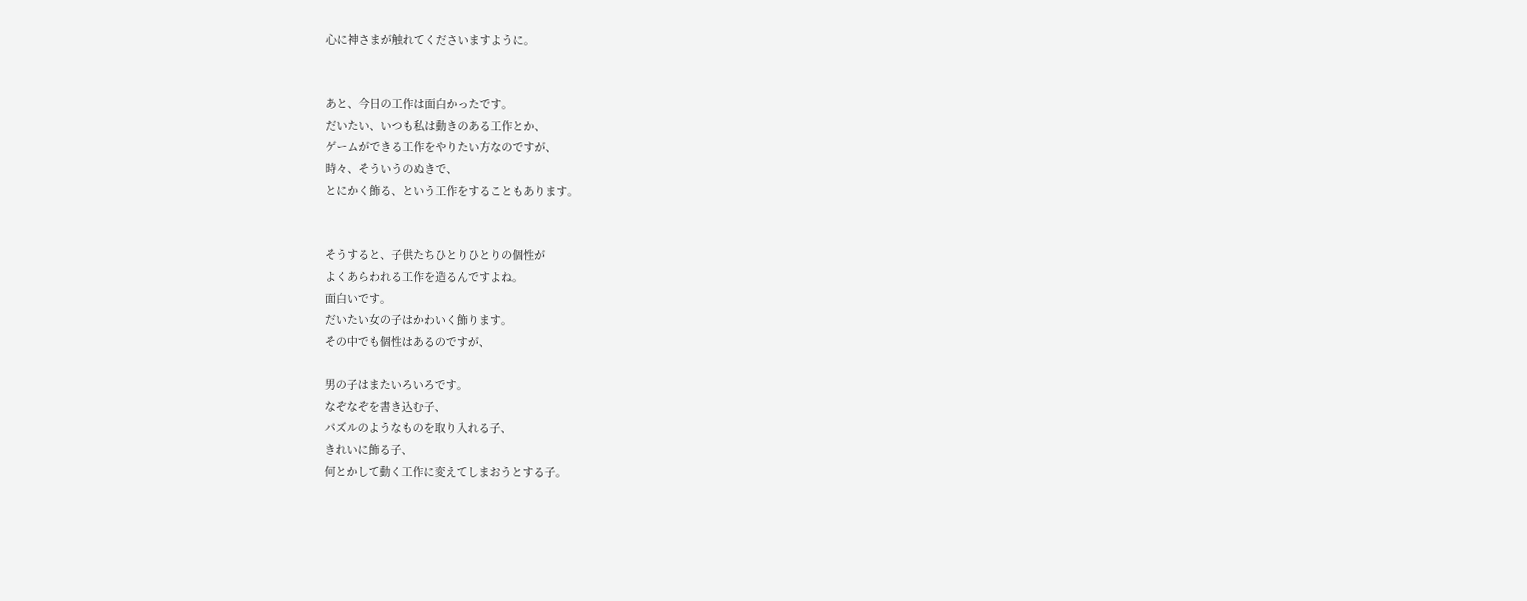心に神さまが触れてくださいますように。


あと、今日の工作は面白かったです。
だいたい、いつも私は動きのある工作とか、
ゲームができる工作をやりたい方なのですが、
時々、そういうのぬきで、
とにかく飾る、という工作をすることもあります。


そうすると、子供たちひとりひとりの個性が
よくあらわれる工作を造るんですよね。
面白いです。
だいたい女の子はかわいく飾ります。
その中でも個性はあるのですが、

男の子はまたいろいろです。
なぞなぞを書き込む子、
パズルのようなものを取り入れる子、
きれいに飾る子、
何とかして動く工作に変えてしまおうとする子。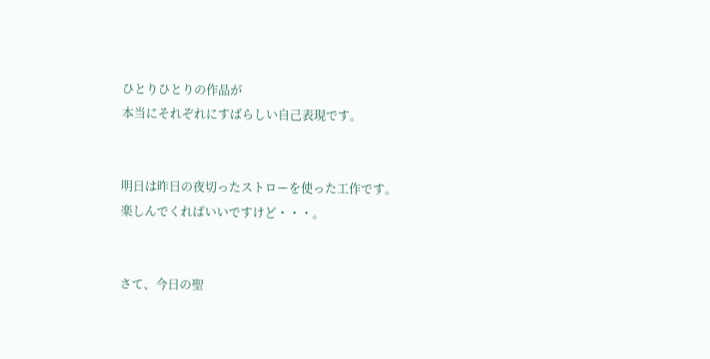ひとりひとりの作品が
本当にそれぞれにすばらしい自己表現です。


明日は昨日の夜切ったストローを使った工作です。
楽しんでくればいいですけど・・・。


さて、今日の聖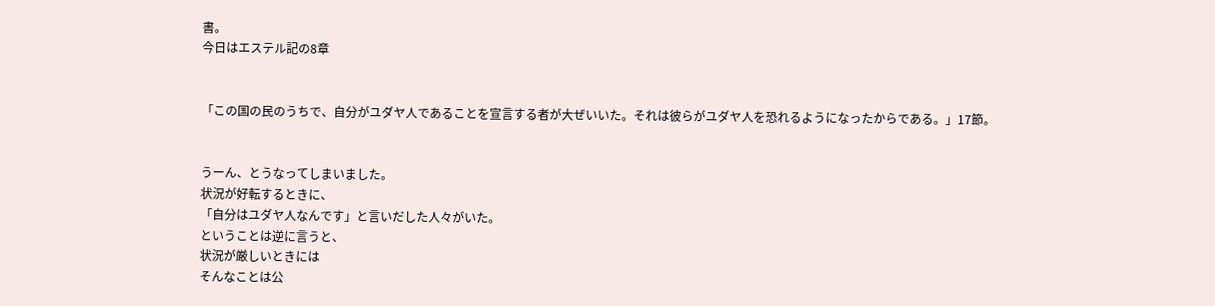書。
今日はエステル記の8章


「この国の民のうちで、自分がユダヤ人であることを宣言する者が大ぜいいた。それは彼らがユダヤ人を恐れるようになったからである。」17節。


うーん、とうなってしまいました。
状況が好転するときに、
「自分はユダヤ人なんです」と言いだした人々がいた。
ということは逆に言うと、
状況が厳しいときには
そんなことは公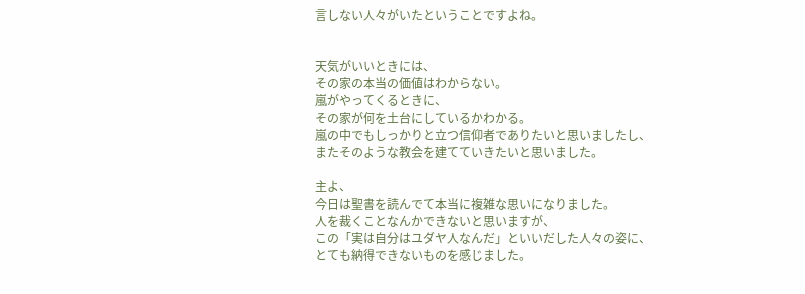言しない人々がいたということですよね。


天気がいいときには、
その家の本当の価値はわからない。
嵐がやってくるときに、
その家が何を土台にしているかわかる。
嵐の中でもしっかりと立つ信仰者でありたいと思いましたし、
またそのような教会を建てていきたいと思いました。

主よ、
今日は聖書を読んでて本当に複雑な思いになりました。
人を裁くことなんかできないと思いますが、
この「実は自分はユダヤ人なんだ」といいだした人々の姿に、
とても納得できないものを感じました。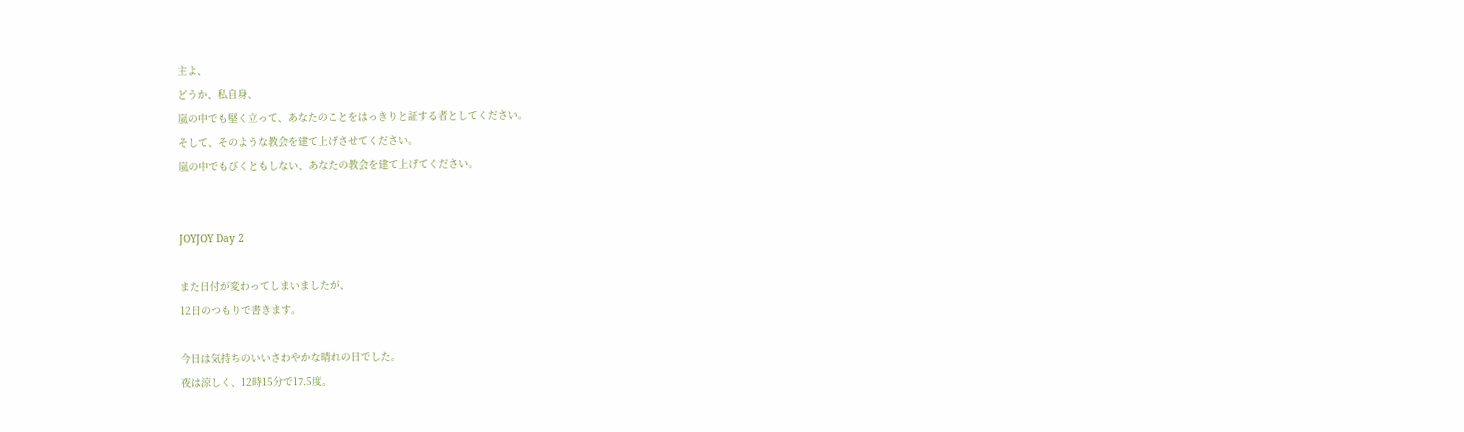主よ、
どうか、私自身、
嵐の中でも堅く立って、あなたのことをはっきりと証する者としてください。
そして、そのような教会を建て上げさせてください。
嵐の中でもびくともしない、あなたの教会を建て上げてください。


JOYJOY Day 2

また日付が変わってしまいましたが、
12日のつもりで書きます。

今日は気持ちのいいさわやかな晴れの日でした。
夜は涼しく、12時15分で17.5度。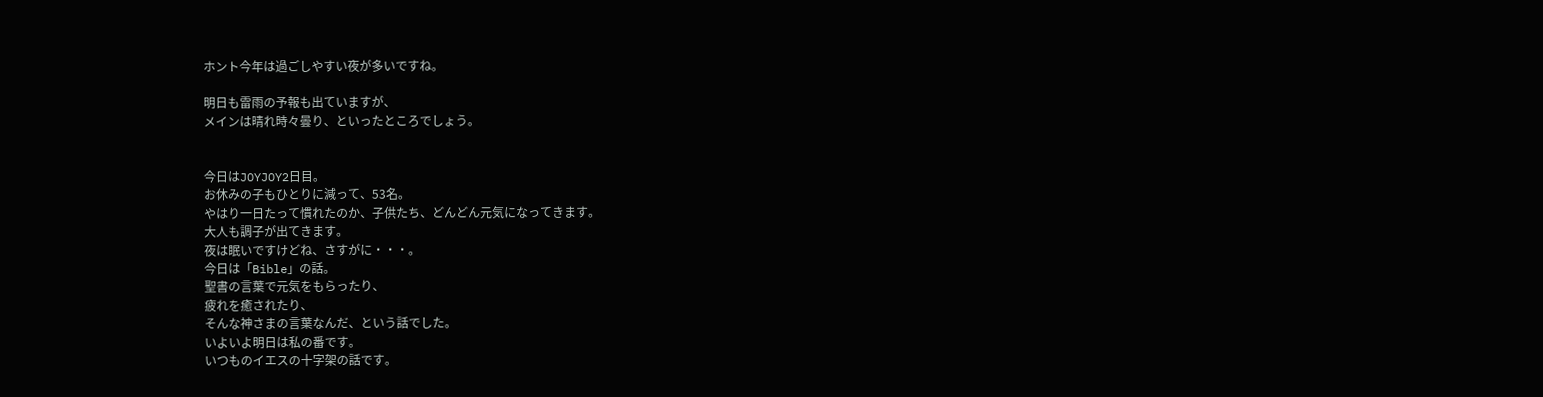ホント今年は過ごしやすい夜が多いですね。

明日も雷雨の予報も出ていますが、
メインは晴れ時々曇り、といったところでしょう。


今日はJOYJOY2日目。
お休みの子もひとりに減って、53名。
やはり一日たって慣れたのか、子供たち、どんどん元気になってきます。
大人も調子が出てきます。
夜は眠いですけどね、さすがに・・・。
今日は「Bible」の話。
聖書の言葉で元気をもらったり、
疲れを癒されたり、
そんな神さまの言葉なんだ、という話でした。
いよいよ明日は私の番です。
いつものイエスの十字架の話です。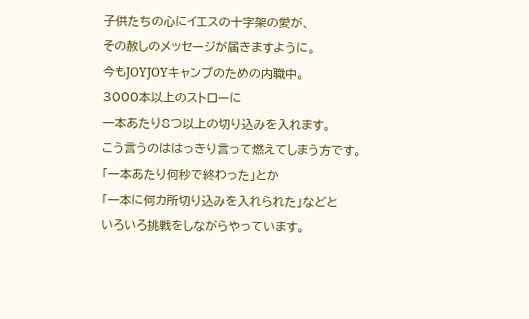子供たちの心にイエスの十字架の愛が、
その赦しのメッセージが届きますように。
今もJOYJOYキャンプのための内職中。
3000本以上のストローに
一本あたり8つ以上の切り込みを入れます。
こう言うのははっきり言って燃えてしまう方です。
「一本あたり何秒で終わった」とか
「一本に何カ所切り込みを入れられた」などと
いろいろ挑戦をしながらやっています。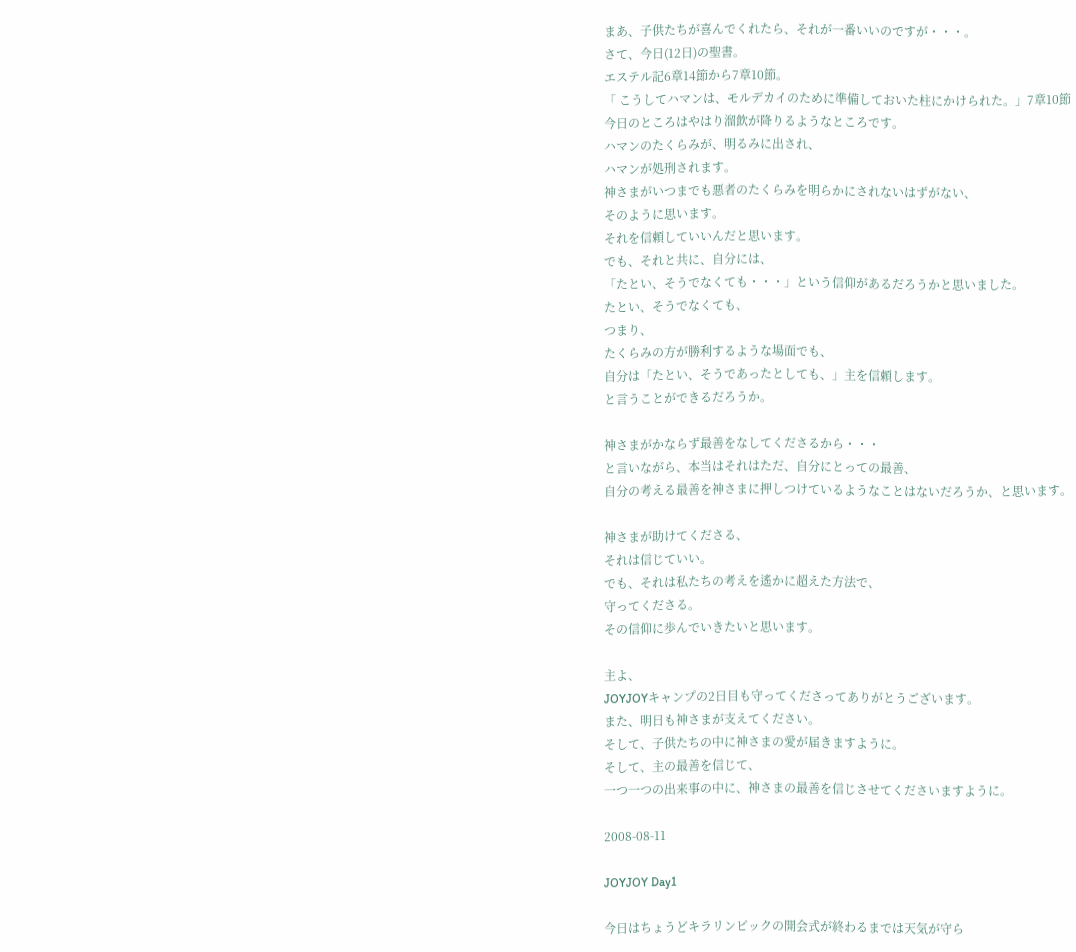まあ、子供たちが喜んでくれたら、それが一番いいのですが・・・。
さて、今日(12日)の聖書。
エステル記6章14節から7章10節。
「 こうしてハマンは、モルデカイのために準備しておいた柱にかけられた。」7章10節
今日のところはやはり溜飲が降りるようなところです。
ハマンのたくらみが、明るみに出され、
ハマンが処刑されます。
神さまがいつまでも悪者のたくらみを明らかにされないはずがない、
そのように思います。
それを信頼していいんだと思います。
でも、それと共に、自分には、
「たとい、そうでなくても・・・」という信仰があるだろうかと思いました。
たとい、そうでなくても、
つまり、
たくらみの方が勝利するような場面でも、
自分は「たとい、そうであったとしても、」主を信頼します。
と言うことができるだろうか。

神さまがかならず最善をなしてくださるから・・・
と言いながら、本当はそれはただ、自分にとっての最善、
自分の考える最善を神さまに押しつけているようなことはないだろうか、と思います。

神さまが助けてくださる、
それは信じていい。
でも、それは私たちの考えを遙かに超えた方法で、
守ってくださる。
その信仰に歩んでいきたいと思います。

主よ、
JOYJOYキャンプの2日目も守ってくださってありがとうございます。
また、明日も神さまが支えてください。
そして、子供たちの中に神さまの愛が届きますように。
そして、主の最善を信じて、
一つ一つの出来事の中に、神さまの最善を信じさせてくださいますように。

2008-08-11

JOYJOY Day1

今日はちょうどキラリンピックの開会式が終わるまでは天気が守ら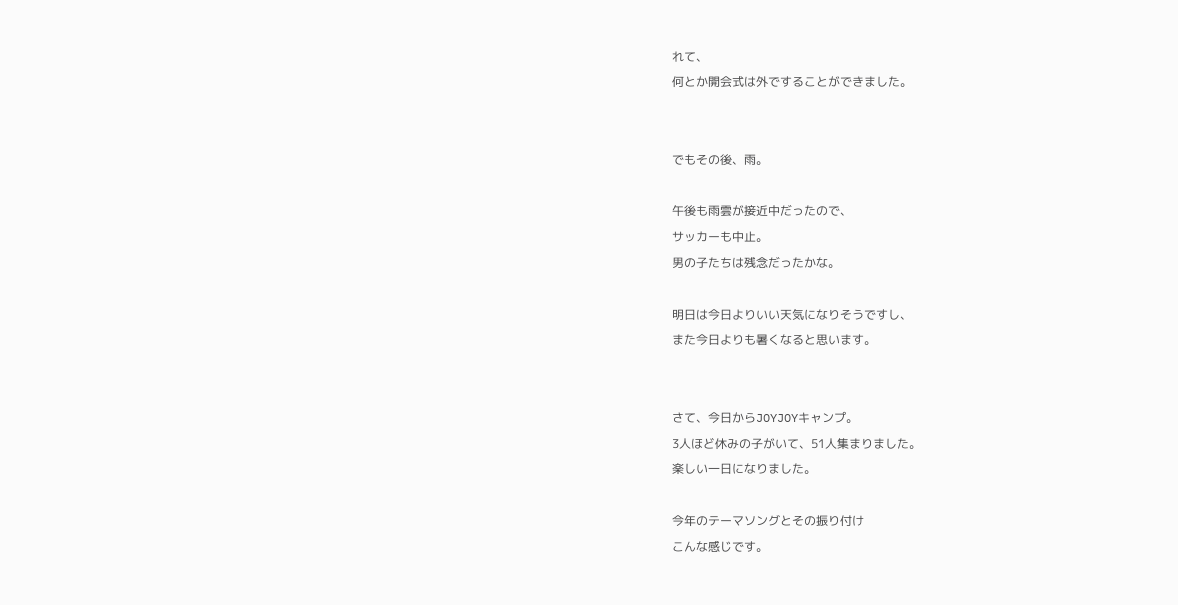れて、
何とか開会式は外ですることができました。


でもその後、雨。

午後も雨雲が接近中だったので、
サッカーも中止。
男の子たちは残念だったかな。

明日は今日よりいい天気になりそうですし、
また今日よりも暑くなると思います。


さて、今日からJOYJOYキャンプ。
3人ほど休みの子がいて、51人集まりました。
楽しい一日になりました。

今年のテーマソングとその振り付け
こんな感じです。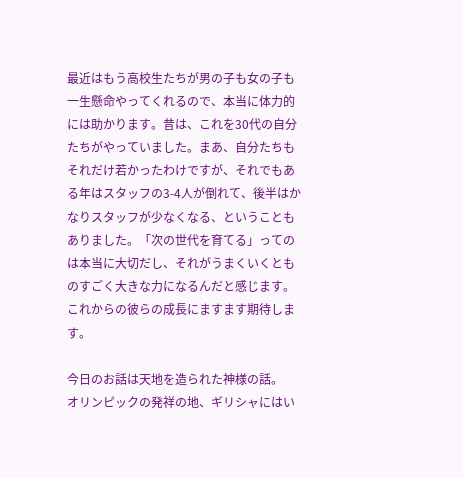最近はもう高校生たちが男の子も女の子も一生懸命やってくれるので、本当に体力的には助かります。昔は、これを30代の自分たちがやっていました。まあ、自分たちもそれだけ若かったわけですが、それでもある年はスタッフの3-4人が倒れて、後半はかなりスタッフが少なくなる、ということもありました。「次の世代を育てる」ってのは本当に大切だし、それがうまくいくとものすごく大きな力になるんだと感じます。これからの彼らの成長にますます期待します。

今日のお話は天地を造られた神様の話。
オリンピックの発祥の地、ギリシャにはい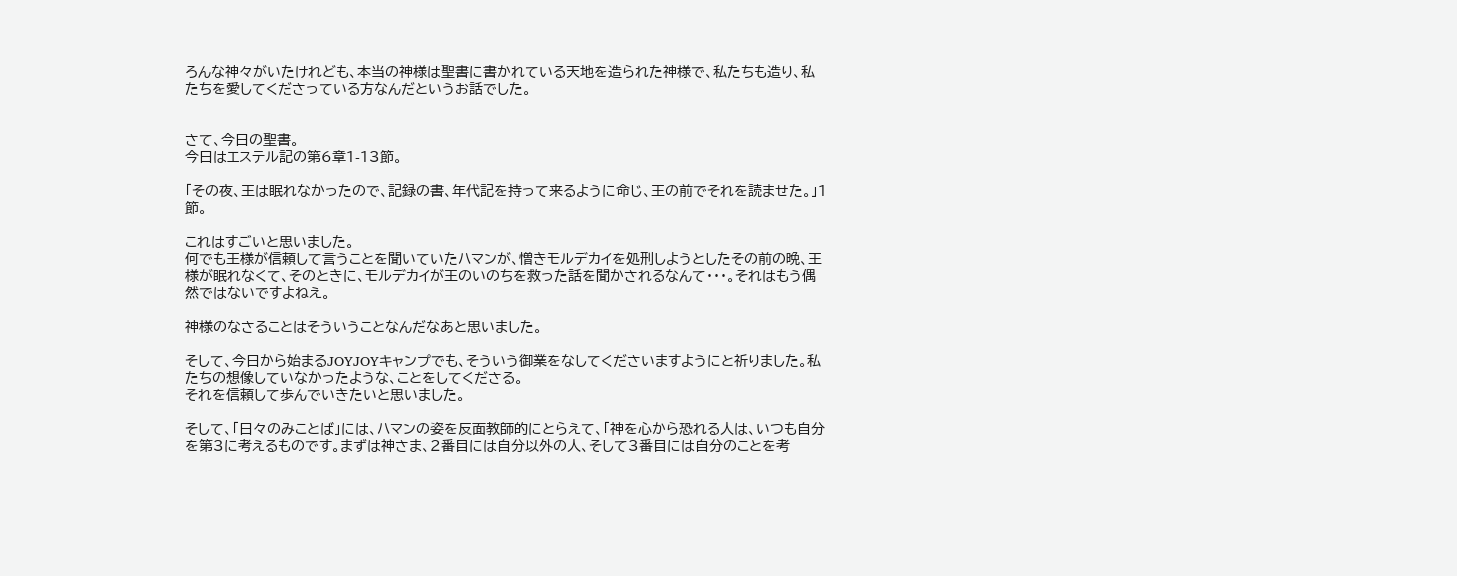ろんな神々がいたけれども、本当の神様は聖書に書かれている天地を造られた神様で、私たちも造り、私たちを愛してくださっている方なんだというお話でした。


さて、今日の聖書。
今日はエステル記の第6章1-13節。

「その夜、王は眠れなかったので、記録の書、年代記を持って来るように命じ、王の前でそれを読ませた。」1節。

これはすごいと思いました。
何でも王様が信頼して言うことを聞いていたハマンが、憎きモルデカイを処刑しようとしたその前の晩、王様が眠れなくて、そのときに、モルデカイが王のいのちを救った話を聞かされるなんて・・・。それはもう偶然ではないですよねえ。

神様のなさることはそういうことなんだなあと思いました。

そして、今日から始まるJOYJOYキャンプでも、そういう御業をなしてくださいますようにと祈りました。私たちの想像していなかったような、ことをしてくださる。
それを信頼して歩んでいきたいと思いました。

そして、「日々のみことば」には、ハマンの姿を反面教師的にとらえて、「神を心から恐れる人は、いつも自分を第3に考えるものです。まずは神さま、2番目には自分以外の人、そして3番目には自分のことを考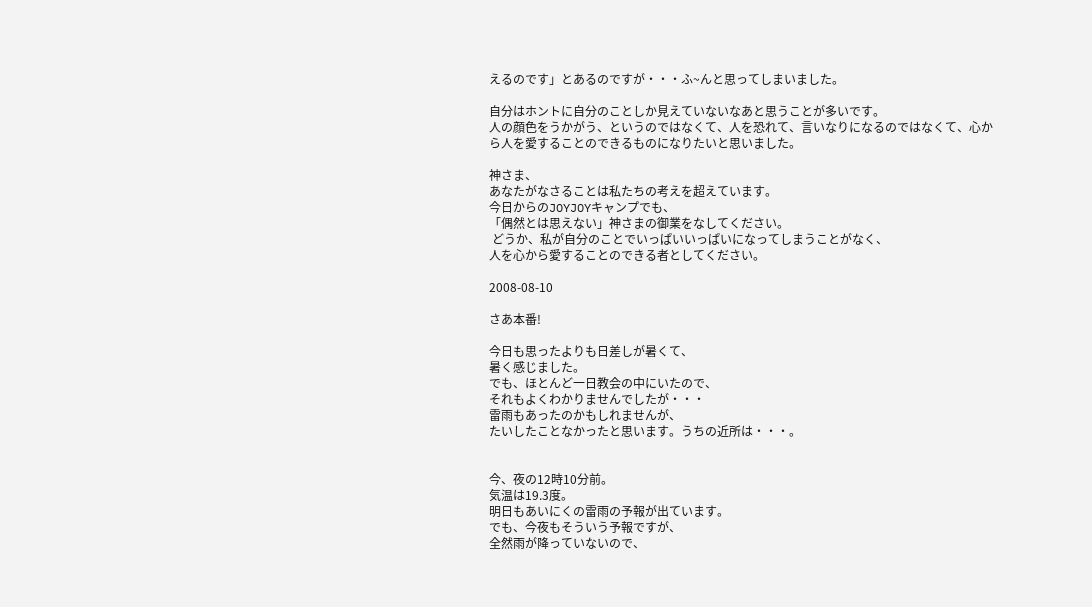えるのです」とあるのですが・・・ふ~んと思ってしまいました。

自分はホントに自分のことしか見えていないなあと思うことが多いです。
人の顔色をうかがう、というのではなくて、人を恐れて、言いなりになるのではなくて、心から人を愛することのできるものになりたいと思いました。

神さま、
あなたがなさることは私たちの考えを超えています。
今日からのJOYJOYキャンプでも、
「偶然とは思えない」神さまの御業をなしてください。
 どうか、私が自分のことでいっぱいいっぱいになってしまうことがなく、
人を心から愛することのできる者としてください。

2008-08-10

さあ本番!

今日も思ったよりも日差しが暑くて、
暑く感じました。
でも、ほとんど一日教会の中にいたので、
それもよくわかりませんでしたが・・・
雷雨もあったのかもしれませんが、
たいしたことなかったと思います。うちの近所は・・・。


今、夜の12時10分前。
気温は19.3度。
明日もあいにくの雷雨の予報が出ています。
でも、今夜もそういう予報ですが、
全然雨が降っていないので、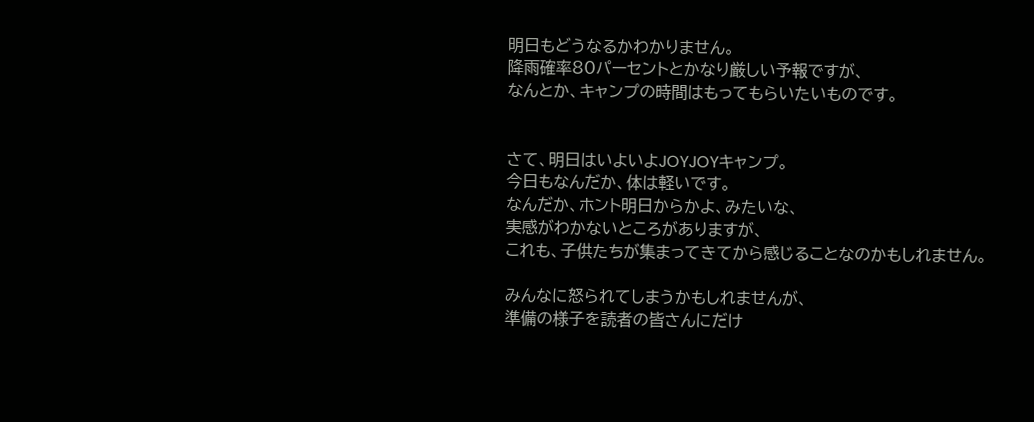明日もどうなるかわかりません。
降雨確率80パーセントとかなり厳しい予報ですが、
なんとか、キャンプの時間はもってもらいたいものです。


さて、明日はいよいよJOYJOYキャンプ。
今日もなんだか、体は軽いです。
なんだか、ホント明日からかよ、みたいな、
実感がわかないところがありますが、
これも、子供たちが集まってきてから感じることなのかもしれません。

みんなに怒られてしまうかもしれませんが、
準備の様子を読者の皆さんにだけ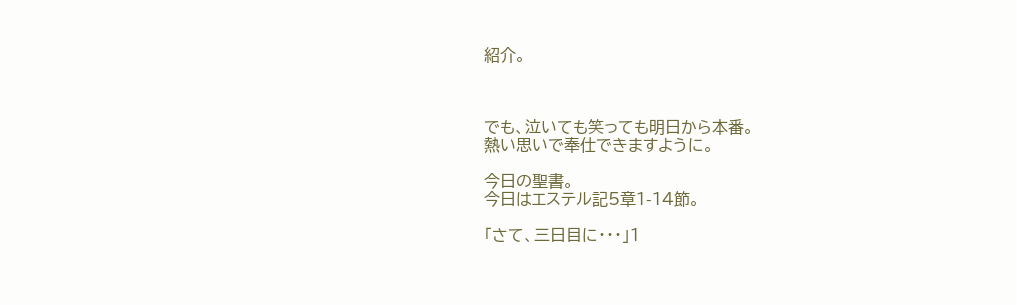紹介。



でも、泣いても笑っても明日から本番。
熱い思いで奉仕できますように。

今日の聖書。
今日はエステル記5章1-14節。

「さて、三日目に・・・」1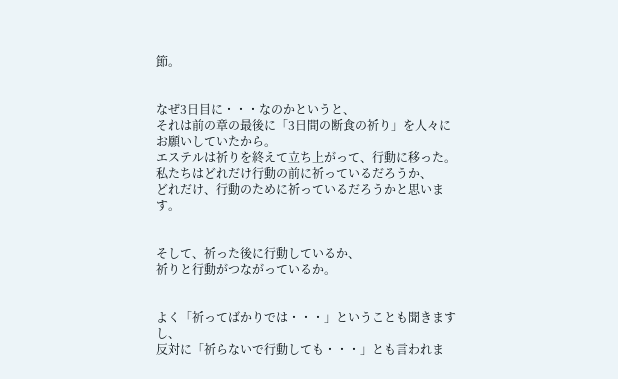節。


なぜ3日目に・・・なのかというと、
それは前の章の最後に「3日間の断食の祈り」を人々にお願いしていたから。
エステルは祈りを終えて立ち上がって、行動に移った。
私たちはどれだけ行動の前に祈っているだろうか、
どれだけ、行動のために祈っているだろうかと思います。


そして、祈った後に行動しているか、
祈りと行動がつながっているか。


よく「祈ってばかりでは・・・」ということも聞きますし、
反対に「祈らないで行動しても・・・」とも言われま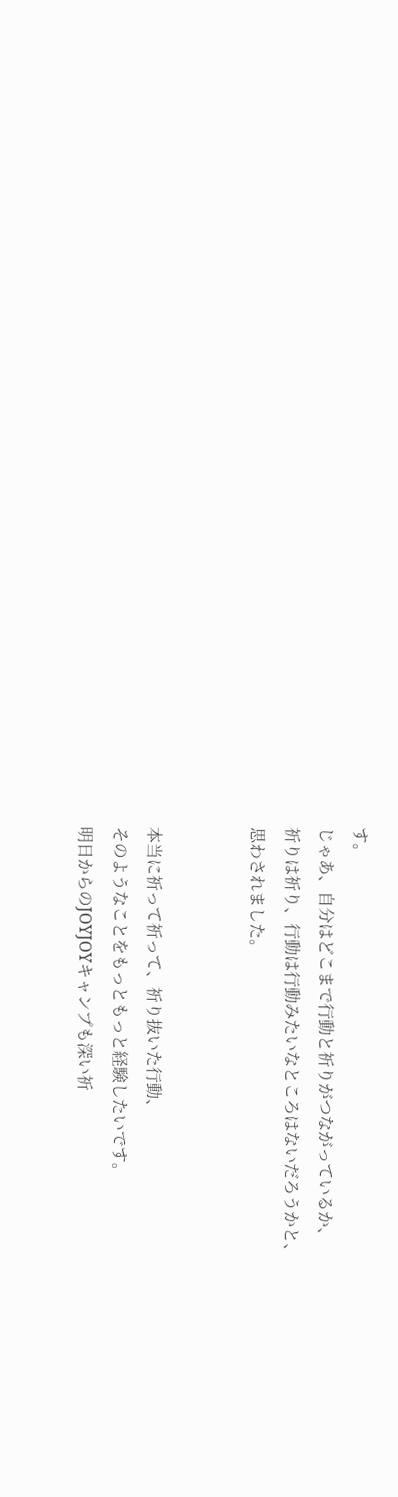す。
じゃあ、自分はどこまで行動と祈りがつながっているか、
祈りは祈り、行動は行動みたいなところはないだろうかと、
思わされました。


本当に祈って祈って、祈り抜いた行動、
そのようなことをもっともっと経験したいです。
明日からのJOYJOYキャンプも深い祈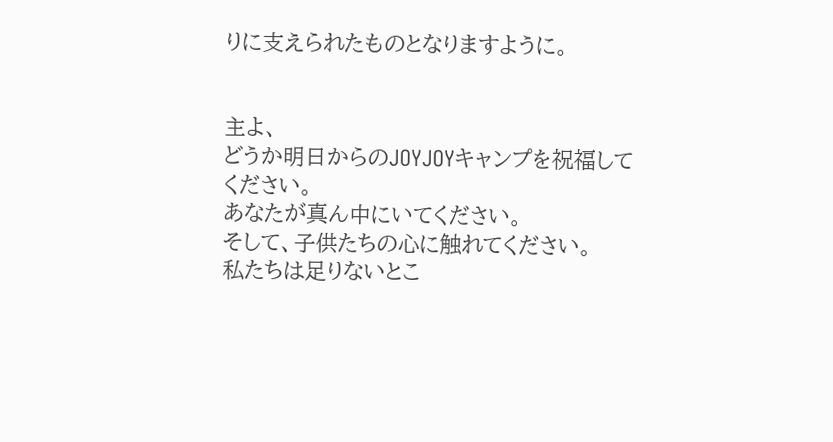りに支えられたものとなりますように。


主よ、
どうか明日からのJOYJOYキャンプを祝福してください。
あなたが真ん中にいてください。
そして、子供たちの心に触れてください。
私たちは足りないとこ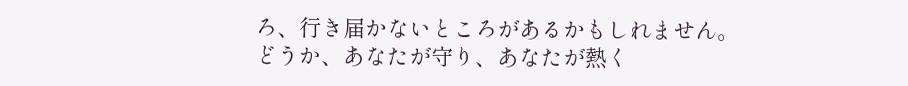ろ、行き届かないところがあるかもしれません。
どうか、あなたが守り、あなたが熱く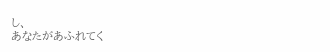し、
あなたがあふれてく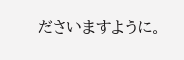ださいますように。